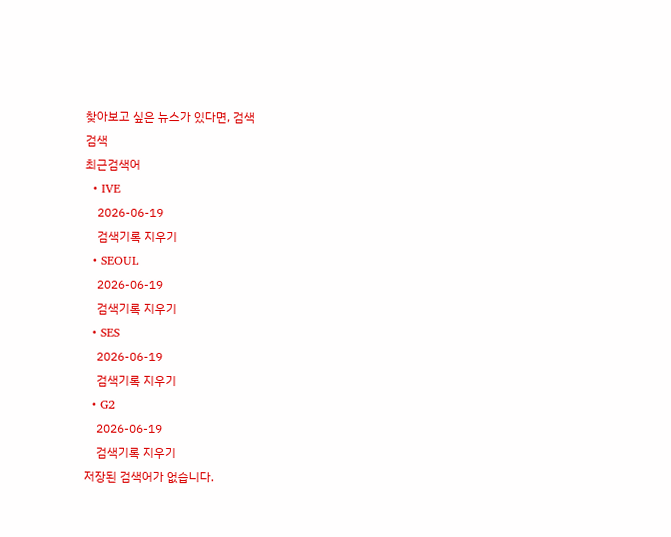찾아보고 싶은 뉴스가 있다면, 검색
검색
최근검색어
  • IVE
    2026-06-19
    검색기록 지우기
  • SEOUL
    2026-06-19
    검색기록 지우기
  • SES
    2026-06-19
    검색기록 지우기
  • G2
    2026-06-19
    검색기록 지우기
저장된 검색어가 없습니다.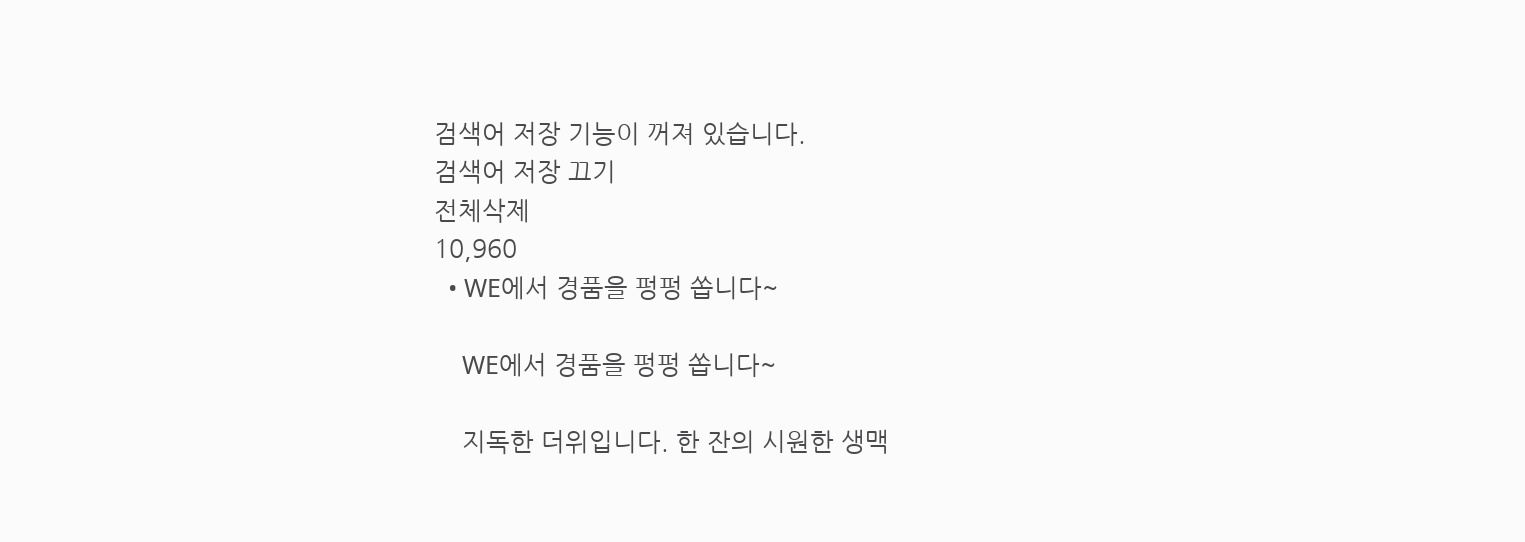검색어 저장 기능이 꺼져 있습니다.
검색어 저장 끄기
전체삭제
10,960
  • WE에서 경품을 펑펑 쏩니다~

    WE에서 경품을 펑펑 쏩니다~

    지독한 더위입니다. 한 잔의 시원한 생맥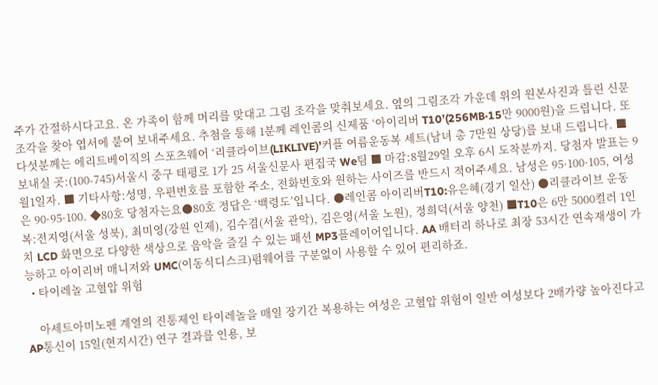주가 간절하시다고요. 온 가족이 함께 머리를 맞대고 그림 조각을 맞춰보세요. 옆의 그림조각 가운데 위의 원본사진과 틀린 신문조각을 찾아 엽서에 붙여 보내주세요. 추첨을 통해 1분께 레인콤의 신제품 ‘아이리버 T10’(256MB·15만 9000원)을 드립니다. 또 다섯분께는 에리트베이직의 스포츠웨어 ‘리클라이브(LIKLIVE)’커플 여름운동복 세트(남녀 총 7만원 상당)를 보내 드립니다. ■ 보내실 곳:(100-745)서울시 중구 태평로 1가 25 서울신문사 편집국 We팀 ■ 마감:8월29일 오후 6시 도착분까지. 당첨자 발표는 9월1일자. ■ 기타사항:성명, 우편번호를 포함한 주소, 전화번호와 원하는 사이즈를 반드시 적어주세요. 남성은 95·100·105, 여성은 90·95·100. ◆80호 당첨자는요●80호 정답은 ‘백령도’입니다. ●레인콤 아이리버T10:유은혜(경기 일산) ●리클라이브 운동복:전지영(서울 성북), 최미영(강원 인제), 김수겸(서울 관악), 김은영(서울 노원), 정희덕(서울 양천) ■T10은 6만 5000컬러 1인치 LCD 화면으로 다양한 색상으로 음악을 즐길 수 있는 패션 MP3플레이어입니다. AA 배터리 하나로 최장 53시간 연속재생이 가능하고 아이리버 매니저와 UMC(이동식디스크)펌웨어를 구분없이 사용할 수 있어 편리하죠.
  • 타이레놀 고혈압 위험

    아세트아미노펜 계열의 진통제인 타이레놀을 매일 장기간 복용하는 여성은 고혈압 위험이 일반 여성보다 2배가량 높아진다고 AP통신이 15일(현지시간) 연구 결과를 인용, 보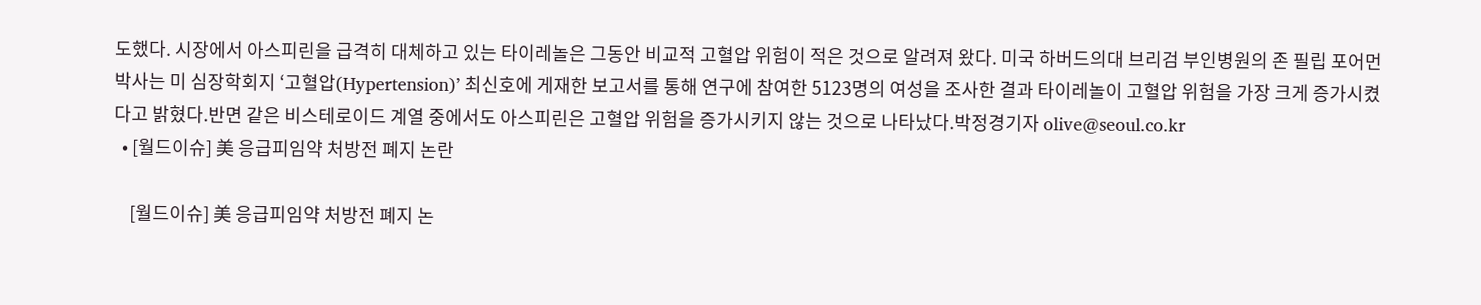도했다. 시장에서 아스피린을 급격히 대체하고 있는 타이레놀은 그동안 비교적 고혈압 위험이 적은 것으로 알려져 왔다. 미국 하버드의대 브리검 부인병원의 존 필립 포어먼 박사는 미 심장학회지 ‘고혈압(Hypertension)’ 최신호에 게재한 보고서를 통해 연구에 참여한 5123명의 여성을 조사한 결과 타이레놀이 고혈압 위험을 가장 크게 증가시켰다고 밝혔다.반면 같은 비스테로이드 계열 중에서도 아스피린은 고혈압 위험을 증가시키지 않는 것으로 나타났다.박정경기자 olive@seoul.co.kr
  • [월드이슈] 美 응급피임약 처방전 폐지 논란

    [월드이슈] 美 응급피임약 처방전 폐지 논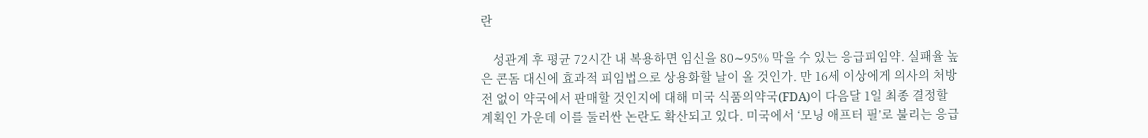란

    성관계 후 평균 72시간 내 복용하면 임신을 80∼95% 막을 수 있는 응급피임약. 실패율 높은 콘돔 대신에 효과적 피임법으로 상용화할 날이 올 것인가. 만 16세 이상에게 의사의 처방전 없이 약국에서 판매할 것인지에 대해 미국 식품의약국(FDA)이 다음달 1일 최종 결정할 계획인 가운데 이를 둘러싼 논란도 확산되고 있다. 미국에서 ‘모닝 애프터 필’로 불리는 응급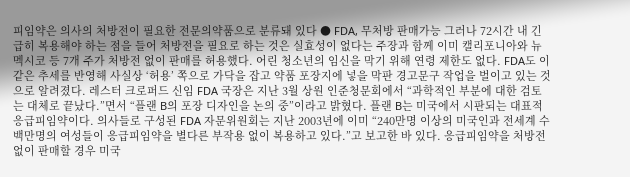피임약은 의사의 처방전이 필요한 전문의약품으로 분류돼 있다 ● FDA, 무처방 판매가능 그러나 72시간 내 긴급히 복용해야 하는 점을 들어 처방전을 필요로 하는 것은 실효성이 없다는 주장과 함께 이미 캘리포니아와 뉴멕시코 등 7개 주가 처방전 없이 판매를 허용했다. 어린 청소년의 임신을 막기 위해 연령 제한도 없다. FDA도 이같은 추세를 반영해 사실상 ‘허용’ 쪽으로 가닥을 잡고 약품 포장지에 넣을 막판 경고문구 작업을 벌이고 있는 것으로 알려졌다. 레스터 크로퍼드 신임 FDA 국장은 지난 3월 상원 인준청문회에서 “과학적인 부분에 대한 검토는 대체로 끝났다.”면서 “플랜 B의 포장 디자인을 논의 중”이라고 밝혔다. 플랜 B는 미국에서 시판되는 대표적 응급피임약이다. 의사들로 구성된 FDA 자문위원회는 지난 2003년에 이미 “240만명 이상의 미국인과 전세계 수백만명의 여성들이 응급피임약을 별다른 부작용 없이 복용하고 있다.”고 보고한 바 있다. 응급피임약을 처방전 없이 판매할 경우 미국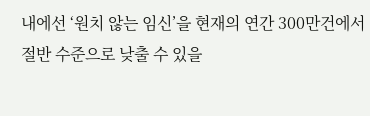내에선 ‘원치 않는 임신’을 현재의 연간 300만건에서 절반 수준으로 낮출 수 있을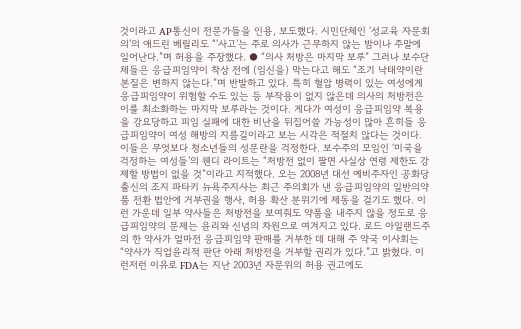것이라고 AP통신이 전문가들을 인용, 보도했다. 시민단체인 ‘성교육 자문회의’의 애드린 베릴리도 “‘사고’는 주로 의사가 근무하지 않는 밤이나 주말에 일어난다.”며 허용을 주장했다. ● “의사 처방은 마지막 보루” 그러나 보수단체들은 응급피임약이 착상 전에 (임신을) 막는다고 해도 “조기 낙태약이란 본질은 변하지 않는다.”며 반발하고 있다. 특히 혈압 병력이 있는 여성에게 응급피임약이 위험할 수도 있는 등 부작용이 없지 않은데 의사의 처방전은 이를 최소화하는 마지막 보루라는 것이다. 게다가 여성이 응급피임약 복용을 강요당하고 피임 실패에 대한 비난을 뒤집어쓸 가능성이 많아 흔히들 응급피임약이 여성 해방의 지름길이라고 보는 시각은 적절치 않다는 것이다. 이들은 무엇보다 청소년들의 성문란을 걱정한다. 보수주의 모임인 ‘미국을 걱정하는 여성들’의 웬디 라이트는 “처방전 없이 팔면 사실상 연령 제한도 강제할 방법이 없을 것”이라고 지적했다. 오는 2008년 대선 예비주자인 공화당 출신의 조지 파타키 뉴욕주지사는 최근 주의회가 낸 응급피임약의 일반의약품 전환 법안에 거부권을 행사, 허용 확산 분위기에 제동을 걸기도 했다. 이런 가운데 일부 약사들은 처방전을 보여줘도 약품을 내주지 않을 정도로 응급피임약의 문제는 윤리와 신념의 차원으로 여겨지고 있다. 로드 아일랜드주의 한 약사가 얼마전 응급피임약 판매를 거부한 데 대해 주 약국 이사회는 “약사가 직업윤리적 판단 아래 처방전을 거부할 권리가 있다.”고 밝혔다. 이런저런 이유로 FDA는 지난 2003년 자문위의 허용 권고에도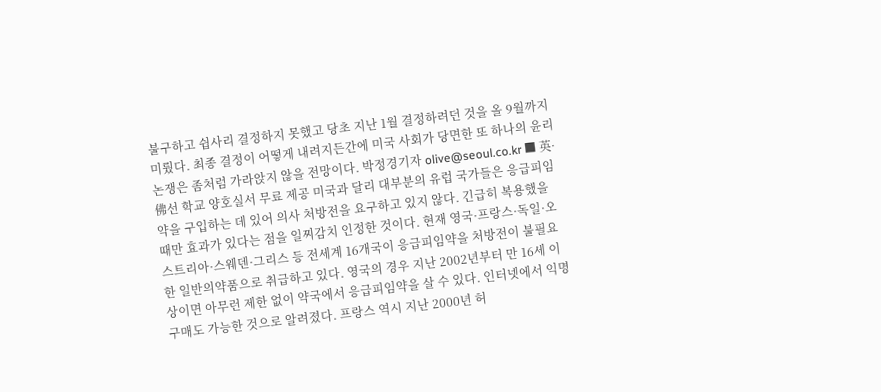불구하고 쉽사리 결정하지 못했고 당초 지난 1월 결정하려던 것을 올 9월까지 미뤘다. 최종 결정이 어떻게 내려지든간에 미국 사회가 당면한 또 하나의 윤리 논쟁은 좀처럼 가라앉지 않을 전망이다. 박정경기자 olive@seoul.co.kr ■ 英·佛선 학교 양호실서 무료 제공 미국과 달리 대부분의 유럽 국가들은 응급피임약을 구입하는 데 있어 의사 처방전을 요구하고 있지 않다. 긴급히 복용했을 때만 효과가 있다는 점을 일찌감치 인정한 것이다. 현재 영국·프랑스·독일·오스트리아·스웨덴·그리스 등 전세계 16개국이 응급피임약을 처방전이 불필요한 일반의약품으로 취급하고 있다. 영국의 경우 지난 2002년부터 만 16세 이상이면 아무런 제한 없이 약국에서 응급피임약을 살 수 있다. 인터넷에서 익명 구매도 가능한 것으로 알려졌다. 프랑스 역시 지난 2000년 허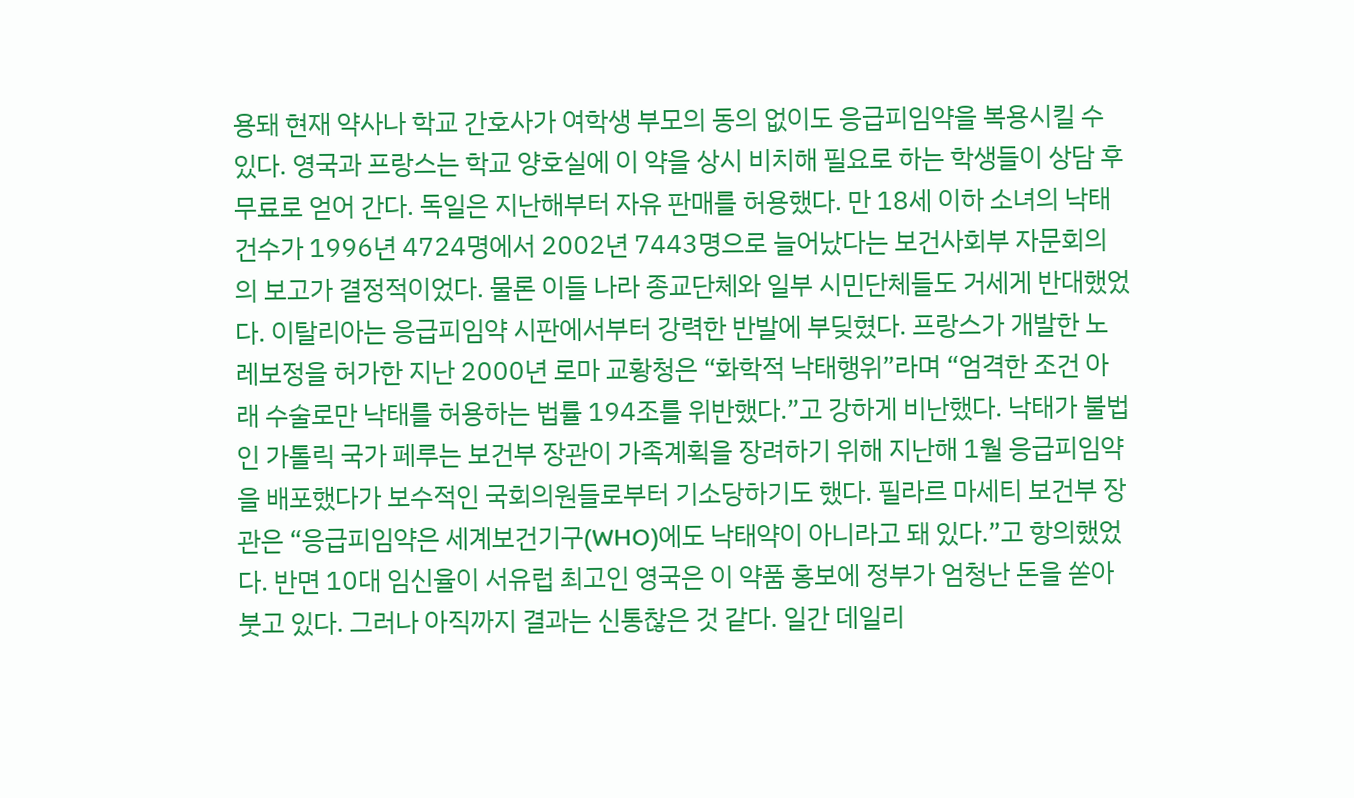용돼 현재 약사나 학교 간호사가 여학생 부모의 동의 없이도 응급피임약을 복용시킬 수 있다. 영국과 프랑스는 학교 양호실에 이 약을 상시 비치해 필요로 하는 학생들이 상담 후 무료로 얻어 간다. 독일은 지난해부터 자유 판매를 허용했다. 만 18세 이하 소녀의 낙태 건수가 1996년 4724명에서 2002년 7443명으로 늘어났다는 보건사회부 자문회의의 보고가 결정적이었다. 물론 이들 나라 종교단체와 일부 시민단체들도 거세게 반대했었다. 이탈리아는 응급피임약 시판에서부터 강력한 반발에 부딪혔다. 프랑스가 개발한 노레보정을 허가한 지난 2000년 로마 교황청은 “화학적 낙태행위”라며 “엄격한 조건 아래 수술로만 낙태를 허용하는 법률 194조를 위반했다.”고 강하게 비난했다. 낙태가 불법인 가톨릭 국가 페루는 보건부 장관이 가족계획을 장려하기 위해 지난해 1월 응급피임약을 배포했다가 보수적인 국회의원들로부터 기소당하기도 했다. 필라르 마세티 보건부 장관은 “응급피임약은 세계보건기구(WHO)에도 낙태약이 아니라고 돼 있다.”고 항의했었다. 반면 10대 임신율이 서유럽 최고인 영국은 이 약품 홍보에 정부가 엄청난 돈을 쏟아붓고 있다. 그러나 아직까지 결과는 신통찮은 것 같다. 일간 데일리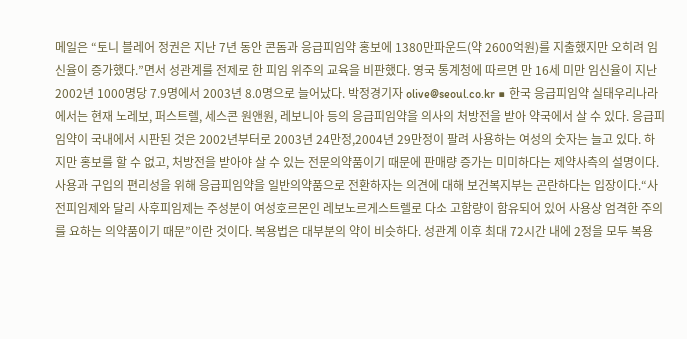메일은 “토니 블레어 정권은 지난 7년 동안 콘돔과 응급피임약 홍보에 1380만파운드(약 2600억원)를 지출했지만 오히려 임신율이 증가했다.”면서 성관계를 전제로 한 피임 위주의 교육을 비판했다. 영국 통계청에 따르면 만 16세 미만 임신율이 지난 2002년 1000명당 7.9명에서 2003년 8.0명으로 늘어났다. 박정경기자 olive@seoul.co.kr ■ 한국 응급피임약 실태우리나라에서는 현재 노레보, 퍼스트렐, 세스콘 원앤원, 레보니아 등의 응급피임약을 의사의 처방전을 받아 약국에서 살 수 있다. 응급피임약이 국내에서 시판된 것은 2002년부터로 2003년 24만정,2004년 29만정이 팔려 사용하는 여성의 숫자는 늘고 있다. 하지만 홍보를 할 수 없고, 처방전을 받아야 살 수 있는 전문의약품이기 때문에 판매량 증가는 미미하다는 제약사측의 설명이다. 사용과 구입의 편리성을 위해 응급피임약을 일반의약품으로 전환하자는 의견에 대해 보건복지부는 곤란하다는 입장이다.“사전피임제와 달리 사후피임제는 주성분이 여성호르몬인 레보노르게스트렐로 다소 고함량이 함유되어 있어 사용상 엄격한 주의를 요하는 의약품이기 때문”이란 것이다. 복용법은 대부분의 약이 비슷하다. 성관계 이후 최대 72시간 내에 2정을 모두 복용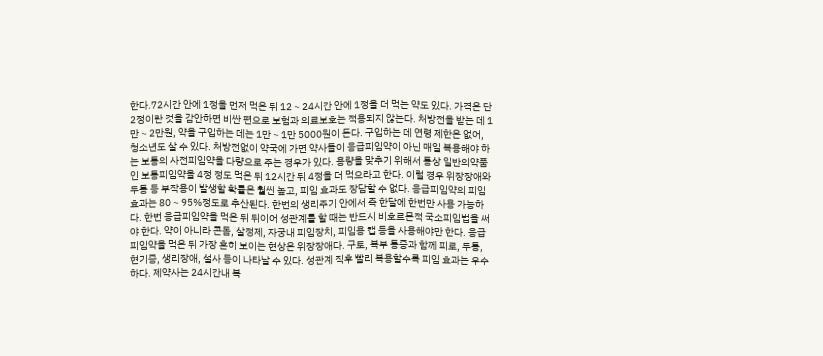한다.72시간 안에 1정을 먼저 먹은 뒤 12∼24시간 안에 1정을 더 먹는 약도 있다. 가격은 단 2정이란 것을 감안하면 비싼 편으로 보험과 의료보호는 적용되지 않는다. 처방전을 받는 데 1만∼2만원, 약을 구입하는 데는 1만∼1만 5000원이 든다. 구입하는 데 연령 제한은 없어, 청소년도 살 수 있다. 처방전없이 약국에 가면 약사들이 응급피임약이 아닌 매일 복용해야 하는 보통의 사전피임약을 다량으로 주는 경우가 있다. 용량을 맞추기 위해서 통상 일반의약품인 보통피임약을 4정 정도 먹은 뒤 12시간 뒤 4정을 더 먹으라고 한다. 이럴 경우 위장장애와 두통 등 부작용이 발생할 확률은 훨씬 높고, 피임 효과도 장담할 수 없다. 응급피임약의 피임효과는 80∼95%정도로 추산된다. 한번의 생리주기 안에서 즉 한달에 한번만 사용 가능하다. 한번 응급피임약을 먹은 뒤 뒤이어 성관계를 할 때는 반드시 비호르몬적 국소피임법을 써야 한다. 약이 아니라 콘돔, 살정제, 자궁내 피임장치, 피임용 캡 등을 사용해야만 한다. 응급피임약을 먹은 뒤 가장 흔히 보이는 현상은 위장장애다. 구토, 복부 통증과 함께 피로, 두통, 현기증, 생리장애, 설사 등이 나타날 수 있다. 성관계 직후 빨리 복용할수록 피임 효과는 우수하다. 제약사는 24시간내 복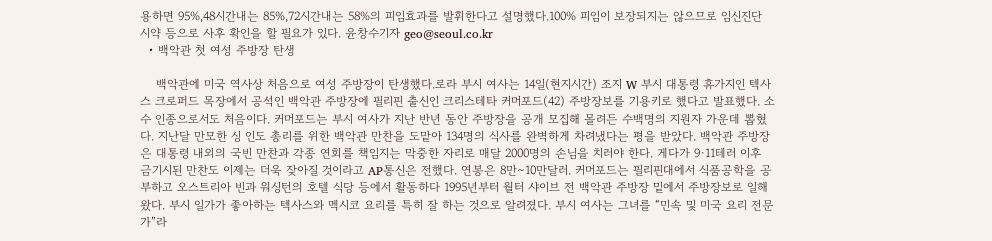용하면 95%,48시간내는 85%,72시간내는 58%의 피임효과를 발휘한다고 설명했다.100% 피임이 보장되지는 않으므로 임신진단 시약 등으로 사후 확인을 할 필요가 있다. 윤창수기자 geo@seoul.co.kr
  • 백악관 첫 여성 주방장 탄생

    백악관에 미국 역사상 처음으로 여성 주방장이 탄생했다.로라 부시 여사는 14일(현지시간) 조지 W 부시 대통령 휴가지인 텍사스 크로퍼드 목장에서 공석인 백악관 주방장에 필리핀 출신인 크리스테타 커머포드(42) 주방장보를 기용키로 했다고 발표했다. 소수 인종으로서도 처음이다. 커머포드는 부시 여사가 지난 반년 동안 주방장을 공개 모집해 몰려든 수백명의 지원자 가운데 뽑혔다. 지난달 만모한 싱 인도 총리를 위한 백악관 만찬을 도맡아 134명의 식사를 완벽하게 차려냈다는 평을 받았다. 백악관 주방장은 대통령 내외의 국빈 만찬과 각종 연회를 책임지는 막중한 자리로 매달 2000명의 손님을 치러야 한다. 게다가 9·11테러 이후 금기시된 만찬도 이제는 더욱 잦아질 것이라고 AP통신은 전했다. 연봉은 8만∼10만달러. 커머포드는 필리핀대에서 식품공학을 공부하고 오스트리아 빈과 워싱턴의 호텔 식당 등에서 활동하다 1995년부터 월터 샤이브 전 백악관 주방장 밑에서 주방장보로 일해 왔다. 부시 일가가 좋아하는 텍사스와 멕시코 요리를 특히 잘 하는 것으로 알려졌다. 부시 여사는 그녀를 “민속 및 미국 요리 전문가”라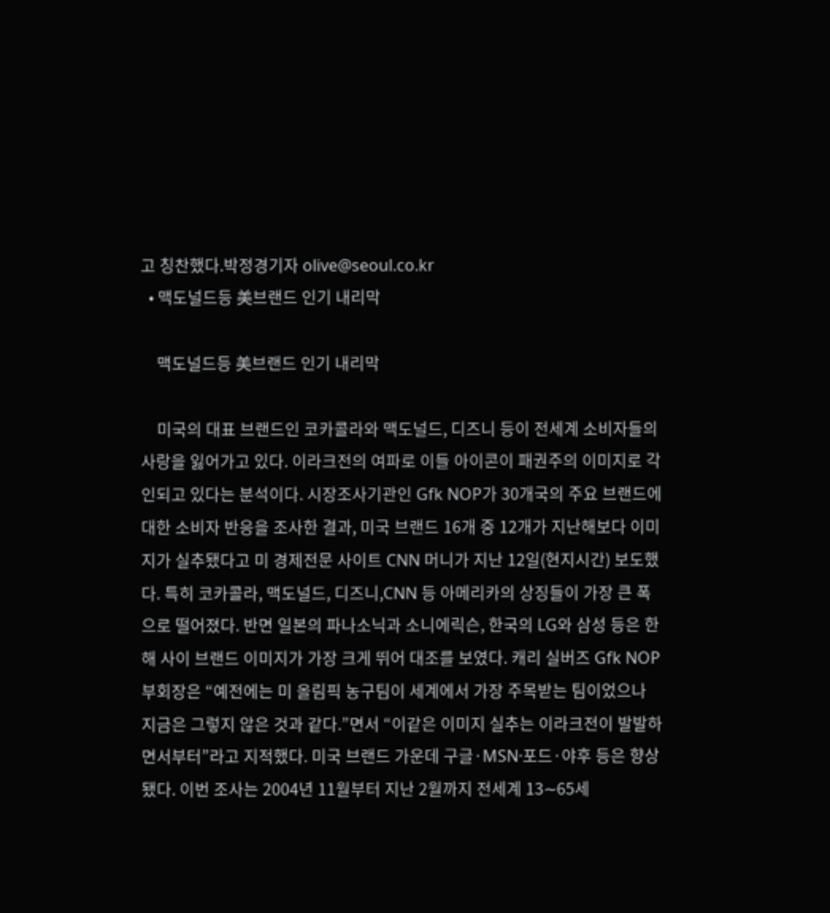고 칭찬했다.박정경기자 olive@seoul.co.kr
  • 맥도널드등 美브랜드 인기 내리막

    맥도널드등 美브랜드 인기 내리막

    미국의 대표 브랜드인 코카콜라와 맥도널드, 디즈니 등이 전세계 소비자들의 사랑을 잃어가고 있다. 이라크전의 여파로 이들 아이콘이 패권주의 이미지로 각인되고 있다는 분석이다. 시장조사기관인 Gfk NOP가 30개국의 주요 브랜드에 대한 소비자 반응을 조사한 결과, 미국 브랜드 16개 중 12개가 지난해보다 이미지가 실추됐다고 미 경제전문 사이트 CNN 머니가 지난 12일(현지시간) 보도했다. 특히 코카콜라, 맥도널드, 디즈니,CNN 등 아메리카의 상징들이 가장 큰 폭으로 떨어졌다. 반면 일본의 파나소닉과 소니에릭슨, 한국의 LG와 삼성 등은 한 해 사이 브랜드 이미지가 가장 크게 뛰어 대조를 보였다. 캐리 실버즈 Gfk NOP 부회장은 “예전에는 미 올림픽 농구팀이 세계에서 가장 주목받는 팀이었으나 지금은 그렇지 않은 것과 같다.”면서 “이같은 이미지 실추는 이라크전이 발발하면서부터”라고 지적했다. 미국 브랜드 가운데 구글·MSN·포드·야후 등은 향상됐다. 이번 조사는 2004년 11월부터 지난 2월까지 전세계 13∼65세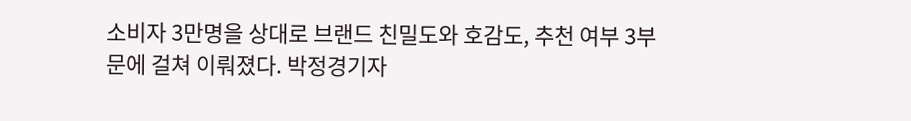소비자 3만명을 상대로 브랜드 친밀도와 호감도, 추천 여부 3부문에 걸쳐 이뤄졌다. 박정경기자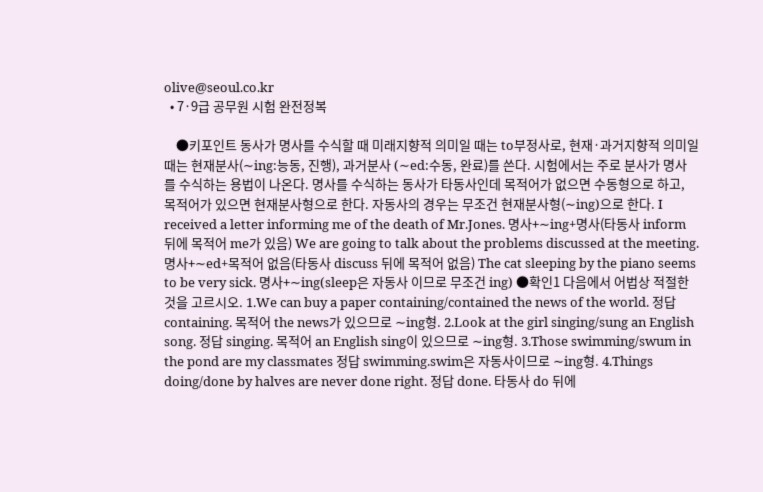olive@seoul.co.kr
  • 7·9급 공무원 시험 완전정복

    ●키포인트 동사가 명사를 수식할 때 미래지향적 의미일 때는 to부정사로, 현재·과거지향적 의미일 때는 현재분사(∼ing:능동, 진행), 과거분사 (∼ed:수동, 완료)를 쓴다. 시험에서는 주로 분사가 명사를 수식하는 용법이 나온다. 명사를 수식하는 동사가 타동사인데 목적어가 없으면 수동형으로 하고, 목적어가 있으면 현재분사형으로 한다. 자동사의 경우는 무조건 현재분사형(∼ing)으로 한다. I received a letter informing me of the death of Mr.Jones. 명사+∼ing+명사(타동사 inform 뒤에 목적어 me가 있음) We are going to talk about the problems discussed at the meeting. 명사+∼ed+목적어 없음(타동사 discuss 뒤에 목적어 없음) The cat sleeping by the piano seems to be very sick. 명사+∼ing(sleep은 자동사 이므로 무조건 ing) ●확인1 다음에서 어법상 적절한 것을 고르시오. 1.We can buy a paper containing/contained the news of the world. 정답 containing. 목적어 the news가 있으므로 ∼ing형. 2.Look at the girl singing/sung an English song. 정답 singing. 목적어 an English sing이 있으므로 ∼ing형. 3.Those swimming/swum in the pond are my classmates 정답 swimming.swim은 자동사이므로 ∼ing형. 4.Things doing/done by halves are never done right. 정답 done. 타동사 do 뒤에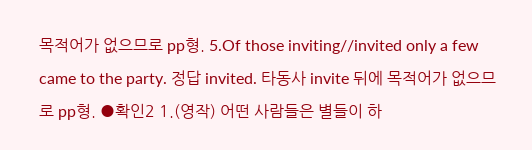목적어가 없으므로 pp형. 5.Of those inviting//invited only a few came to the party. 정답 invited. 타동사 invite 뒤에 목적어가 없으므로 pp형. ●확인2 1.(영작) 어떤 사람들은 별들이 하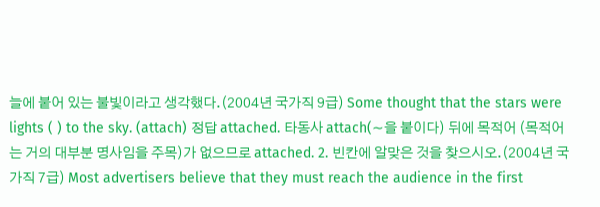늘에 붙어 있는 불빛이라고 생각했다.(2004년 국가직 9급) Some thought that the stars were lights ( ) to the sky. (attach) 정답 attached. 타동사 attach(∼을 붙이다) 뒤에 목적어 (목적어는 거의 대부분 명사임을 주목)가 없으므로 attached. 2. 빈칸에 알맞은 것을 찾으시오.(2004년 국가직 7급) Most advertisers believe that they must reach the audience in the first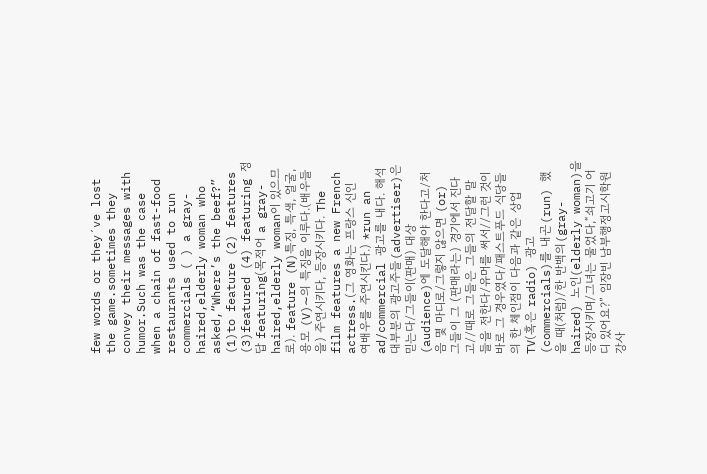few words or they´ve lost the game.sometimes they convey their messages with humor.Such was the case when a chain of fast-food restaurants used to run commercials ( ) a gray-haired,elderly woman who asked,“Where’s the beef?” (1)to feature (2) features (3)featured (4) featuring 정답 featuring(목적어 a gray-haired,elderly woman이 있으므로). feature (N)특징, 특색, 얼굴, 용모 (V)∼의 특징을 이루다.(배우들을) 주연시키다, 등장시키다. The film features a new French actress.(그 영화는 프랑스 신인 여배우를 주연시킨다.) *run an ad/commercial 광고를 내다. 해석 대부분의 광고주들(advertiser)은 믿는다/그들이(판매) 대상 (audience)에 도달해야 한다고/처음 몇 마디로/그렇지 않으면 (or) 그들이 그 (판매라는) 경기에서 진다고//때로 그들은 그들의 전달할 말들을 전한다/유머를 써서//그런 것이 바로 그 경우였다/패스트푸드 식당들의 한 체인점이 다음과 같은 상업TV(혹은 radio) 광고(commercials)를 내곤(run) 했을 때(처럼)/한 반백의(gray-haired) 노인(elderly woman)을 등장시키며/그녀는 물었다,“쇠고기 어디 있어요?” 임장빈 남부행정고시학원 강사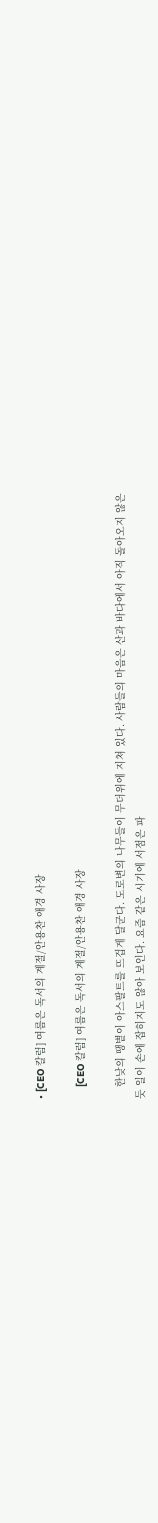• [CEO 칼럼] 여름은 독서의 계절/안용찬 애경 사장

    [CEO 칼럼] 여름은 독서의 계절/안용찬 애경 사장

    한낮의 땡볕이 아스팔트를 뜨겁게 달군다. 도로변의 나무들이 무더위에 지쳐 있다. 사람들의 마음은 산과 바다에서 아직 돌아오지 않은 듯 일이 손에 잡히지도 않아 보인다. 요즘 같은 시기에 서점은 파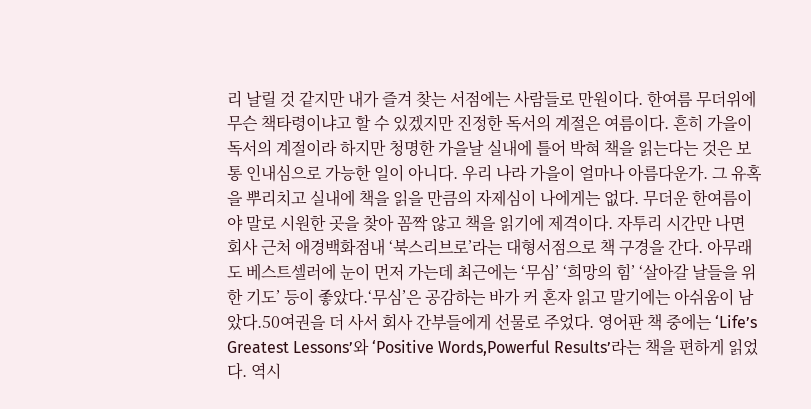리 날릴 것 같지만 내가 즐겨 찾는 서점에는 사람들로 만원이다. 한여름 무더위에 무슨 책타령이냐고 할 수 있겠지만 진정한 독서의 계절은 여름이다. 흔히 가을이 독서의 계절이라 하지만 청명한 가을날 실내에 틀어 박혀 책을 읽는다는 것은 보통 인내심으로 가능한 일이 아니다. 우리 나라 가을이 얼마나 아름다운가. 그 유혹을 뿌리치고 실내에 책을 읽을 만큼의 자제심이 나에게는 없다. 무더운 한여름이야 말로 시원한 곳을 찾아 꼼짝 않고 책을 읽기에 제격이다. 자투리 시간만 나면 회사 근처 애경백화점내 ‘북스리브로’라는 대형서점으로 책 구경을 간다. 아무래도 베스트셀러에 눈이 먼저 가는데 최근에는 ‘무심’ ‘희망의 힘’ ‘살아갈 날들을 위한 기도’ 등이 좋았다.‘무심’은 공감하는 바가 커 혼자 읽고 말기에는 아쉬움이 남았다.50여권을 더 사서 회사 간부들에게 선물로 주었다. 영어판 책 중에는 ‘Life’s Greatest Lessons’와 ‘Positive Words,Powerful Results’라는 책을 편하게 읽었다. 역시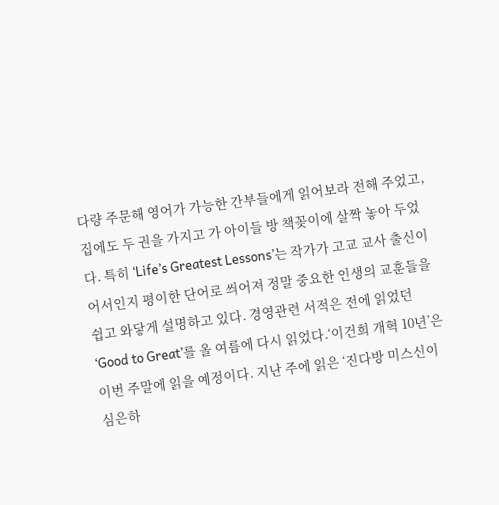다량 주문해 영어가 가능한 간부들에게 읽어보라 전해 주었고, 집에도 두 권을 가지고 가 아이들 방 책꽂이에 살짝 놓아 두었다. 특히 ‘Life’s Greatest Lessons’는 작가가 고교 교사 출신이어서인지 평이한 단어로 씌어져 정말 중요한 인생의 교훈들을 쉽고 와닿게 설명하고 있다. 경영관련 서적은 전에 읽었던 ‘Good to Great’를 올 여름에 다시 읽었다.‘이건희 개혁 10년’은 이번 주말에 읽을 예정이다. 지난 주에 읽은 ‘진다방 미스신이 심은하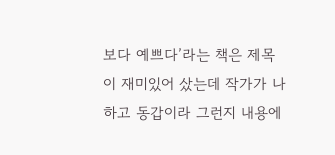보다 예쁘다’라는 책은 제목이 재미있어 샀는데 작가가 나하고 동갑이라 그런지 내용에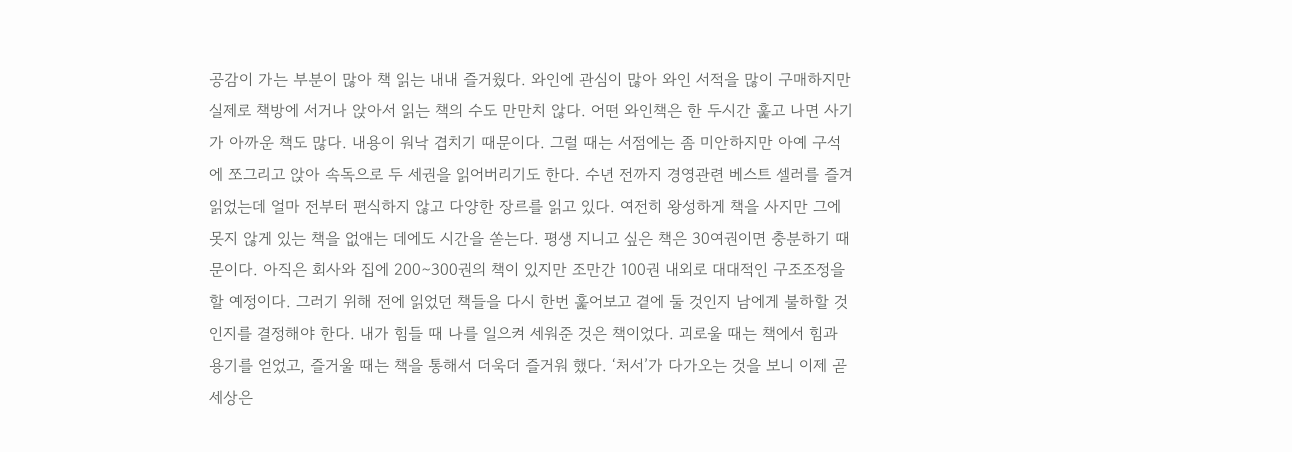공감이 가는 부분이 많아 책 읽는 내내 즐거웠다. 와인에 관심이 많아 와인 서적을 많이 구매하지만 실제로 책방에 서거나 앉아서 읽는 책의 수도 만만치 않다. 어떤 와인책은 한 두시간 훑고 나면 사기가 아까운 책도 많다. 내용이 워낙 겹치기 때문이다. 그럴 때는 서점에는 좀 미안하지만 아예 구석에 쪼그리고 앉아 속독으로 두 세권을 읽어버리기도 한다. 수년 전까지 경영관련 베스트 셀러를 즐겨 읽었는데 얼마 전부터 편식하지 않고 다양한 장르를 읽고 있다. 여전히 왕성하게 책을 사지만 그에 못지 않게 있는 책을 없애는 데에도 시간을 쏟는다. 평생 지니고 싶은 책은 30여권이면 충분하기 때문이다. 아직은 회사와 집에 200∼300권의 책이 있지만 조만간 100권 내외로 대대적인 구조조정을 할 예정이다. 그러기 위해 전에 읽었던 책들을 다시 한번 훑어보고 곁에 둘 것인지 남에게 불하할 것인지를 결정해야 한다. 내가 힘들 때 나를 일으켜 세워준 것은 책이었다. 괴로울 때는 책에서 힘과 용기를 얻었고, 즐거울 때는 책을 통해서 더욱더 즐거워 했다. ‘처서’가 다가오는 것을 보니 이제 곧 세상은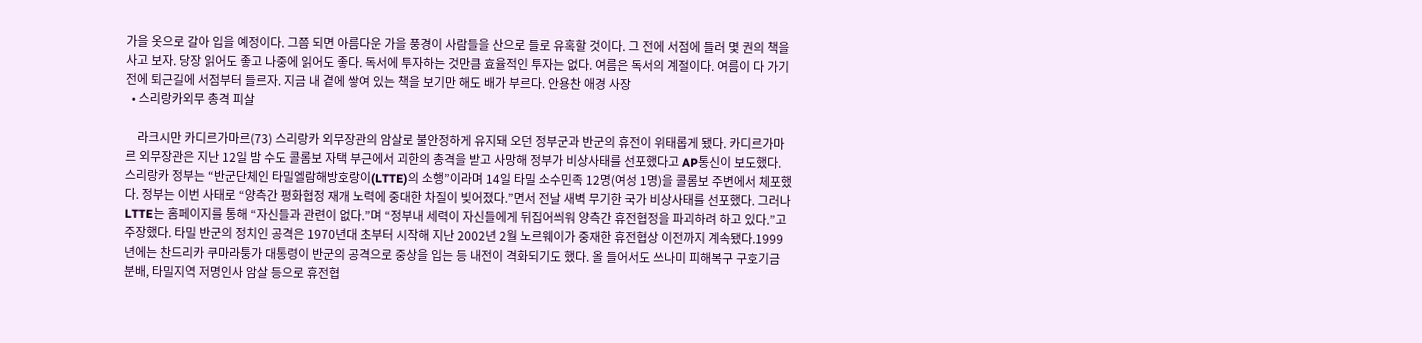가을 옷으로 갈아 입을 예정이다. 그쯤 되면 아름다운 가을 풍경이 사람들을 산으로 들로 유혹할 것이다. 그 전에 서점에 들러 몇 권의 책을 사고 보자. 당장 읽어도 좋고 나중에 읽어도 좋다. 독서에 투자하는 것만큼 효율적인 투자는 없다. 여름은 독서의 계절이다. 여름이 다 가기 전에 퇴근길에 서점부터 들르자. 지금 내 곁에 쌓여 있는 책을 보기만 해도 배가 부르다. 안용찬 애경 사장
  • 스리랑카외무 총격 피살

    라크시만 카디르가마르(73) 스리랑카 외무장관의 암살로 불안정하게 유지돼 오던 정부군과 반군의 휴전이 위태롭게 됐다. 카디르가마르 외무장관은 지난 12일 밤 수도 콜롬보 자택 부근에서 괴한의 총격을 받고 사망해 정부가 비상사태를 선포했다고 AP통신이 보도했다. 스리랑카 정부는 “반군단체인 타밀엘람해방호랑이(LTTE)의 소행”이라며 14일 타밀 소수민족 12명(여성 1명)을 콜롬보 주변에서 체포했다. 정부는 이번 사태로 “양측간 평화협정 재개 노력에 중대한 차질이 빚어졌다.”면서 전날 새벽 무기한 국가 비상사태를 선포했다. 그러나 LTTE는 홈페이지를 통해 “자신들과 관련이 없다.”며 “정부내 세력이 자신들에게 뒤집어씌워 양측간 휴전협정을 파괴하려 하고 있다.”고 주장했다. 타밀 반군의 정치인 공격은 1970년대 초부터 시작해 지난 2002년 2월 노르웨이가 중재한 휴전협상 이전까지 계속됐다.1999년에는 찬드리카 쿠마라퉁가 대통령이 반군의 공격으로 중상을 입는 등 내전이 격화되기도 했다. 올 들어서도 쓰나미 피해복구 구호기금 분배, 타밀지역 저명인사 암살 등으로 휴전협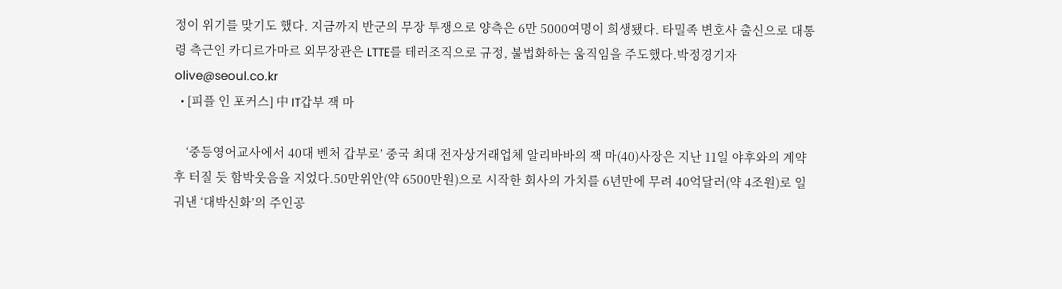정이 위기를 맞기도 했다. 지금까지 반군의 무장 투쟁으로 양측은 6만 5000여명이 희생됐다. 타밀족 변호사 출신으로 대통령 측근인 카디르가마르 외무장관은 LTTE를 테러조직으로 규정, 불법화하는 움직임을 주도했다.박정경기자 olive@seoul.co.kr
  • [피플 인 포커스] 中 IT갑부 잭 마

    ‘중등영어교사에서 40대 벤처 갑부로’ 중국 최대 전자상거래업체 알리바바의 잭 마(40)사장은 지난 11일 야후와의 계약 후 터질 듯 함박웃음을 지었다.50만위안(약 6500만원)으로 시작한 회사의 가치를 6년만에 무려 40억달러(약 4조원)로 일궈낸 ‘대박신화’의 주인공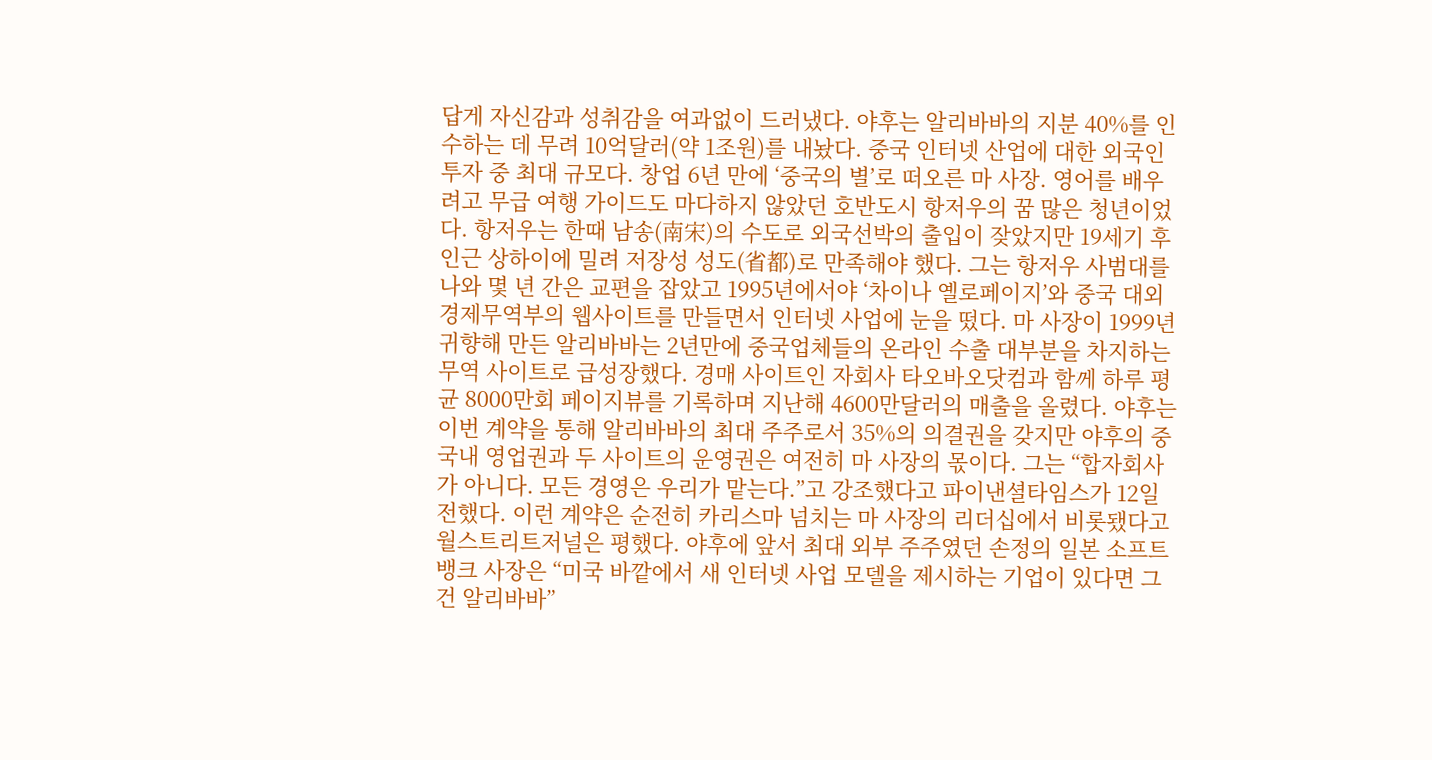답게 자신감과 성취감을 여과없이 드러냈다. 야후는 알리바바의 지분 40%를 인수하는 데 무려 10억달러(약 1조원)를 내놨다. 중국 인터넷 산업에 대한 외국인 투자 중 최대 규모다. 창업 6년 만에 ‘중국의 별’로 떠오른 마 사장. 영어를 배우려고 무급 여행 가이드도 마다하지 않았던 호반도시 항저우의 꿈 많은 청년이었다. 항저우는 한때 남송(南宋)의 수도로 외국선박의 출입이 잦았지만 19세기 후 인근 상하이에 밀려 저장성 성도(省都)로 만족해야 했다. 그는 항저우 사범대를 나와 몇 년 간은 교편을 잡았고 1995년에서야 ‘차이나 옐로페이지’와 중국 대외경제무역부의 웹사이트를 만들면서 인터넷 사업에 눈을 떴다. 마 사장이 1999년 귀향해 만든 알리바바는 2년만에 중국업체들의 온라인 수출 대부분을 차지하는 무역 사이트로 급성장했다. 경매 사이트인 자회사 타오바오닷컴과 함께 하루 평균 8000만회 페이지뷰를 기록하며 지난해 4600만달러의 매출을 올렸다. 야후는 이번 계약을 통해 알리바바의 최대 주주로서 35%의 의결권을 갖지만 야후의 중국내 영업권과 두 사이트의 운영권은 여전히 마 사장의 몫이다. 그는 “합자회사가 아니다. 모든 경영은 우리가 맡는다.”고 강조했다고 파이낸셜타임스가 12일 전했다. 이런 계약은 순전히 카리스마 넘치는 마 사장의 리더십에서 비롯됐다고 월스트리트저널은 평했다. 야후에 앞서 최대 외부 주주였던 손정의 일본 소프트뱅크 사장은 “미국 바깥에서 새 인터넷 사업 모델을 제시하는 기업이 있다면 그건 알리바바”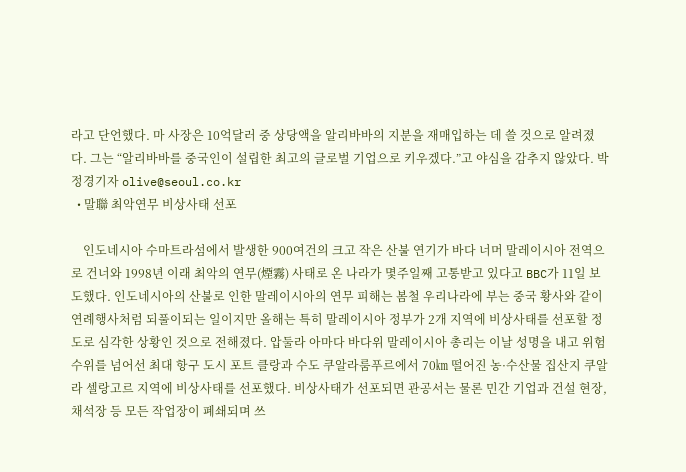라고 단언했다. 마 사장은 10억달러 중 상당액을 알리바바의 지분을 재매입하는 데 쓸 것으로 알려졌다. 그는 “알리바바를 중국인이 설립한 최고의 글로벌 기업으로 키우겠다.”고 야심을 감추지 않았다. 박정경기자 olive@seoul.co.kr
  • 말聯 최악연무 비상사태 선포

    인도네시아 수마트라섬에서 발생한 900여건의 크고 작은 산불 연기가 바다 너머 말레이시아 전역으로 건너와 1998년 이래 최악의 연무(煙霧) 사태로 온 나라가 몇주일째 고통받고 있다고 BBC가 11일 보도했다. 인도네시아의 산불로 인한 말레이시아의 연무 피해는 봄철 우리나라에 부는 중국 황사와 같이 연례행사처럼 되풀이되는 일이지만 올해는 특히 말레이시아 정부가 2개 지역에 비상사태를 선포할 정도로 심각한 상황인 것으로 전해졌다. 압둘라 아마다 바다위 말레이시아 총리는 이날 성명을 내고 위험수위를 넘어선 최대 항구 도시 포트 클랑과 수도 쿠알라룸푸르에서 70㎞ 떨어진 농·수산물 집산지 쿠알라 셀랑고르 지역에 비상사태를 선포했다. 비상사태가 선포되면 관공서는 물론 민간 기업과 건설 현장, 채석장 등 모든 작업장이 폐쇄되며 쓰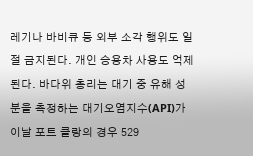레기나 바비큐 등 외부 소각 행위도 일절 금지된다. 개인 승용차 사용도 억제된다. 바다위 총리는 대기 중 유해 성분을 측정하는 대기오염지수(API)가 이날 포트 클랑의 경우 529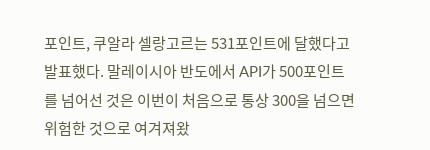포인트, 쿠알라 셀랑고르는 531포인트에 달했다고 발표했다. 말레이시아 반도에서 API가 500포인트를 넘어선 것은 이번이 처음으로 통상 300을 넘으면 위험한 것으로 여겨져왔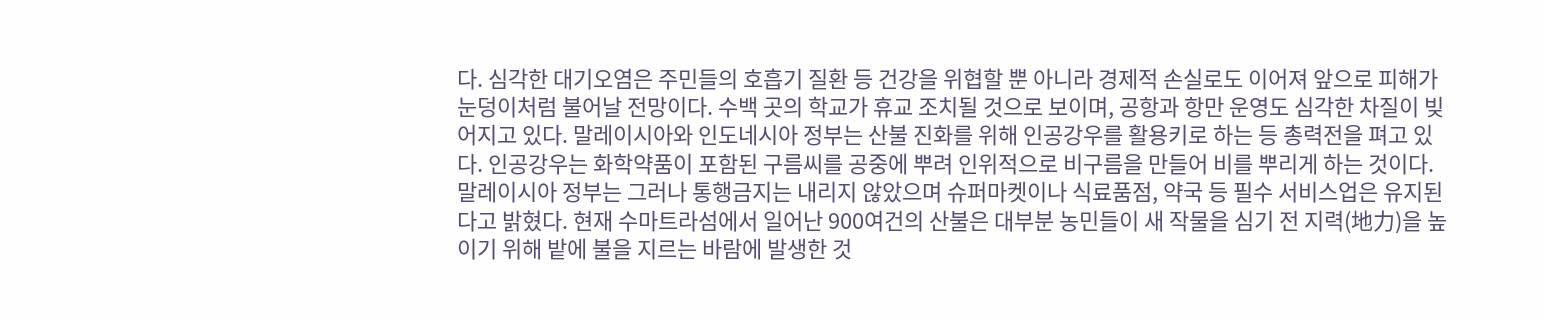다. 심각한 대기오염은 주민들의 호흡기 질환 등 건강을 위협할 뿐 아니라 경제적 손실로도 이어져 앞으로 피해가 눈덩이처럼 불어날 전망이다. 수백 곳의 학교가 휴교 조치될 것으로 보이며, 공항과 항만 운영도 심각한 차질이 빚어지고 있다. 말레이시아와 인도네시아 정부는 산불 진화를 위해 인공강우를 활용키로 하는 등 총력전을 펴고 있다. 인공강우는 화학약품이 포함된 구름씨를 공중에 뿌려 인위적으로 비구름을 만들어 비를 뿌리게 하는 것이다. 말레이시아 정부는 그러나 통행금지는 내리지 않았으며 슈퍼마켓이나 식료품점, 약국 등 필수 서비스업은 유지된다고 밝혔다. 현재 수마트라섬에서 일어난 900여건의 산불은 대부분 농민들이 새 작물을 심기 전 지력(地力)을 높이기 위해 밭에 불을 지르는 바람에 발생한 것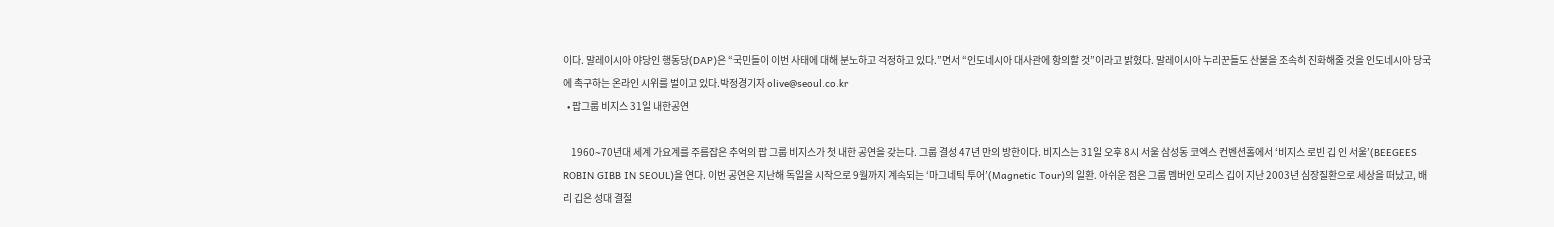이다. 말레이시아 야당인 행동당(DAP)은 “국민들이 이번 사태에 대해 분노하고 걱정하고 있다.”면서 “인도네시아 대사관에 항의할 것”이라고 밝혔다. 말레이시아 누리꾼들도 산불을 조속히 진화해줄 것을 인도네시아 당국에 촉구하는 온라인 시위를 벌이고 있다.박정경기자 olive@seoul.co.kr
  • 팝그룹 비지스 31일 내한공연

    1960∼70년대 세계 가요계를 주름잡은 추억의 팝 그룹 비지스가 첫 내한 공연을 갖는다. 그룹 결성 47년 만의 방한이다. 비지스는 31일 오후 8시 서울 삼성동 코엑스 컨벤션홀에서 ‘비지스 로빈 깁 인 서울’(BEEGEES ROBIN GIBB IN SEOUL)을 연다. 이번 공연은 지난해 독일을 시작으로 9월까지 계속되는 ‘마그네틱 투어’(Magnetic Tour)의 일환. 아쉬운 점은 그룹 멤버인 모리스 깁이 지난 2003년 심장질환으로 세상을 떠났고, 배리 깁은 성대 결절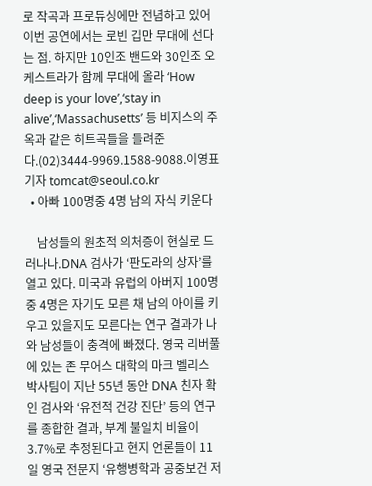로 작곡과 프로듀싱에만 전념하고 있어 이번 공연에서는 로빈 깁만 무대에 선다는 점. 하지만 10인조 밴드와 30인조 오케스트라가 함께 무대에 올라 ‘How deep is your love’,‘stay in alive’,‘Massachusetts’ 등 비지스의 주옥과 같은 히트곡들을 들려준다.(02)3444-9969.1588-9088.이영표기자 tomcat@seoul.co.kr
  • 아빠 100명중 4명 남의 자식 키운다

    남성들의 원초적 의처증이 현실로 드러나나.DNA 검사가 ‘판도라의 상자’를 열고 있다. 미국과 유럽의 아버지 100명 중 4명은 자기도 모른 채 남의 아이를 키우고 있을지도 모른다는 연구 결과가 나와 남성들이 충격에 빠졌다. 영국 리버풀에 있는 존 무어스 대학의 마크 벨리스 박사팀이 지난 55년 동안 DNA 친자 확인 검사와 ‘유전적 건강 진단’ 등의 연구를 종합한 결과, 부계 불일치 비율이 3.7%로 추정된다고 현지 언론들이 11일 영국 전문지 ‘유행병학과 공중보건 저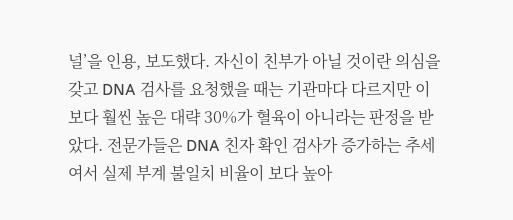널’을 인용, 보도했다. 자신이 친부가 아닐 것이란 의심을 갖고 DNA 검사를 요청했을 때는 기관마다 다르지만 이보다 훨씬 높은 대략 30%가 혈육이 아니라는 판정을 받았다. 전문가들은 DNA 친자 확인 검사가 증가하는 추세여서 실제 부계 불일치 비율이 보다 높아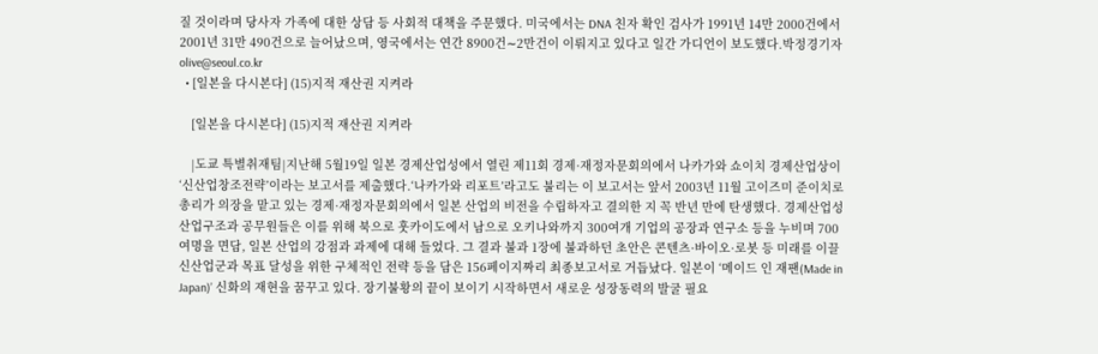질 것이라며 당사자 가족에 대한 상담 등 사회적 대책을 주문했다. 미국에서는 DNA 친자 확인 검사가 1991년 14만 2000건에서 2001년 31만 490건으로 늘어났으며, 영국에서는 연간 8900건∼2만건이 이뤄지고 있다고 일간 가디언이 보도했다.박정경기자 olive@seoul.co.kr
  • [일본을 다시본다] (15)지적 재산권 지켜라

    [일본을 다시본다] (15)지적 재산권 지켜라

    |도쿄 특별취재팀|지난해 5월19일 일본 경제산업성에서 열린 제11회 경제·재정자문회의에서 나카가와 쇼이치 경제산업상이 ‘신산업창조전략’이라는 보고서를 제출했다.‘나카가와 리포트’라고도 불리는 이 보고서는 앞서 2003년 11월 고이즈미 준이치로 총리가 의장을 맡고 있는 경제·재정자문회의에서 일본 산업의 비전을 수립하자고 결의한 지 꼭 반년 만에 탄생했다. 경제산업성 산업구조과 공무원들은 이를 위해 북으로 훗카이도에서 남으로 오키나와까지 300여개 기업의 공장과 연구소 등을 누비며 700여명을 면담, 일본 산업의 강점과 과제에 대해 들었다. 그 결과 불과 1장에 불과하던 초안은 콘텐츠·바이오·로봇 등 미래를 이끌 신산업군과 목표 달성을 위한 구체적인 전략 등을 담은 156페이지짜리 최종보고서로 거듭났다. 일본이 ‘메이드 인 재팬(Made in Japan)’ 신화의 재현을 꿈꾸고 있다. 장기불황의 끝이 보이기 시작하면서 새로운 성장동력의 발굴 필요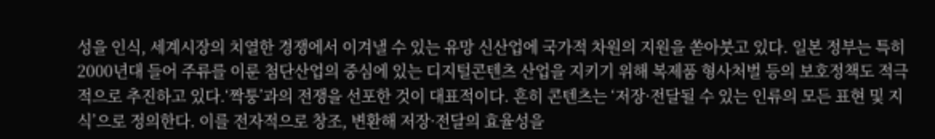성을 인식, 세계시장의 치열한 경쟁에서 이겨낼 수 있는 유망 신산업에 국가적 차원의 지원을 쏟아붓고 있다. 일본 정부는 특히 2000년대 들어 주류를 이룬 첨단산업의 중심에 있는 디지털콘텐츠 산업을 지키기 위해 복제품 형사처벌 등의 보호정책도 적극적으로 추진하고 있다.‘짝퉁’과의 전쟁을 선포한 것이 대표적이다. 흔히 콘텐츠는 ‘저장·전달될 수 있는 인류의 모든 표현 및 지식’으로 정의한다. 이를 전자적으로 창조, 변환해 저장·전달의 효율성을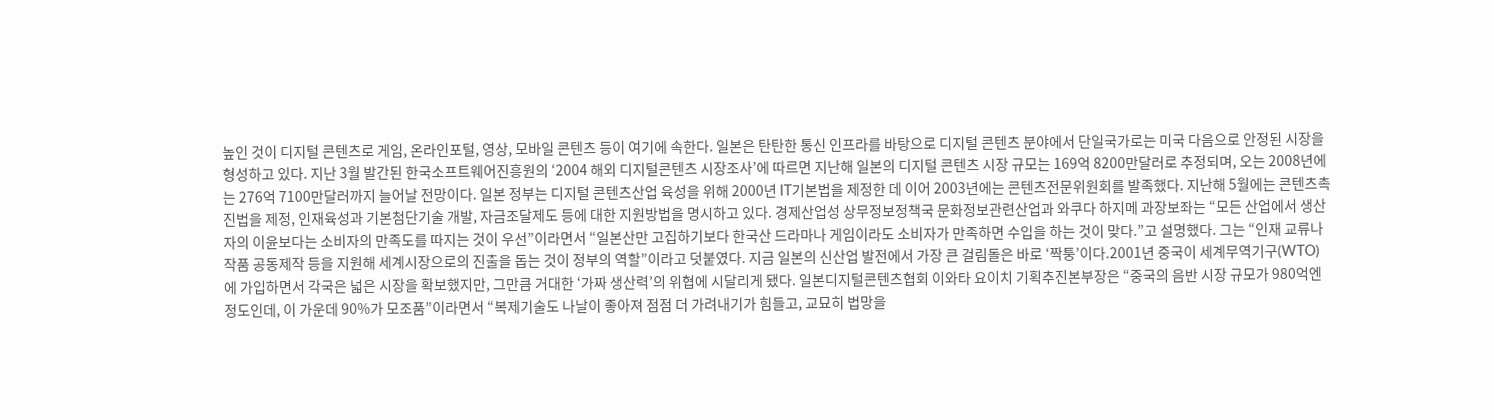높인 것이 디지털 콘텐츠로 게임, 온라인포털, 영상, 모바일 콘텐츠 등이 여기에 속한다. 일본은 탄탄한 통신 인프라를 바탕으로 디지털 콘텐츠 분야에서 단일국가로는 미국 다음으로 안정된 시장을 형성하고 있다. 지난 3월 발간된 한국소프트웨어진흥원의 ‘2004 해외 디지털콘텐츠 시장조사’에 따르면 지난해 일본의 디지털 콘텐츠 시장 규모는 169억 8200만달러로 추정되며, 오는 2008년에는 276억 7100만달러까지 늘어날 전망이다. 일본 정부는 디지털 콘텐츠산업 육성을 위해 2000년 IT기본법을 제정한 데 이어 2003년에는 콘텐츠전문위원회를 발족했다. 지난해 5월에는 콘텐츠촉진법을 제정, 인재육성과 기본첨단기술 개발, 자금조달제도 등에 대한 지원방법을 명시하고 있다. 경제산업성 상무정보정책국 문화정보관련산업과 와쿠다 하지메 과장보좌는 “모든 산업에서 생산자의 이윤보다는 소비자의 만족도를 따지는 것이 우선”이라면서 “일본산만 고집하기보다 한국산 드라마나 게임이라도 소비자가 만족하면 수입을 하는 것이 맞다.”고 설명했다. 그는 “인재 교류나 작품 공동제작 등을 지원해 세계시장으로의 진출을 돕는 것이 정부의 역할”이라고 덧붙였다. 지금 일본의 신산업 발전에서 가장 큰 걸림돌은 바로 ‘짝퉁’이다.2001년 중국이 세계무역기구(WTO)에 가입하면서 각국은 넓은 시장을 확보했지만, 그만큼 거대한 ‘가짜 생산력’의 위협에 시달리게 됐다. 일본디지털콘텐츠협회 이와타 요이치 기획추진본부장은 “중국의 음반 시장 규모가 980억엔 정도인데, 이 가운데 90%가 모조품”이라면서 “복제기술도 나날이 좋아져 점점 더 가려내기가 힘들고, 교묘히 법망을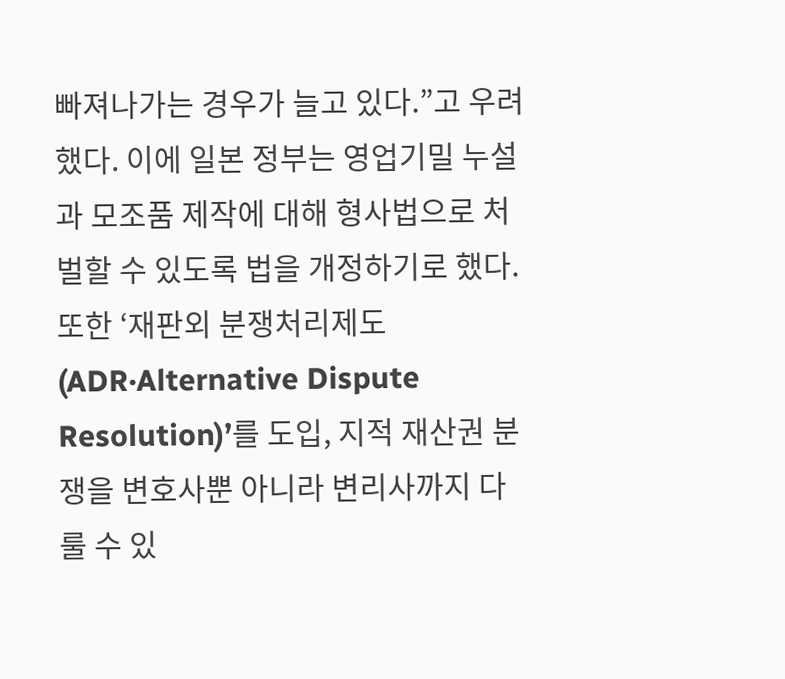빠져나가는 경우가 늘고 있다.”고 우려했다. 이에 일본 정부는 영업기밀 누설과 모조품 제작에 대해 형사법으로 처벌할 수 있도록 법을 개정하기로 했다. 또한 ‘재판외 분쟁처리제도(ADR·Alternative Dispute Resolution)’를 도입, 지적 재산권 분쟁을 변호사뿐 아니라 변리사까지 다룰 수 있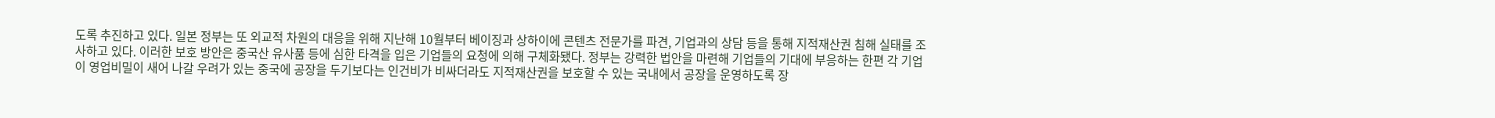도록 추진하고 있다. 일본 정부는 또 외교적 차원의 대응을 위해 지난해 10월부터 베이징과 상하이에 콘텐츠 전문가를 파견, 기업과의 상담 등을 통해 지적재산권 침해 실태를 조사하고 있다. 이러한 보호 방안은 중국산 유사품 등에 심한 타격을 입은 기업들의 요청에 의해 구체화됐다. 정부는 강력한 법안을 마련해 기업들의 기대에 부응하는 한편 각 기업이 영업비밀이 새어 나갈 우려가 있는 중국에 공장을 두기보다는 인건비가 비싸더라도 지적재산권을 보호할 수 있는 국내에서 공장을 운영하도록 장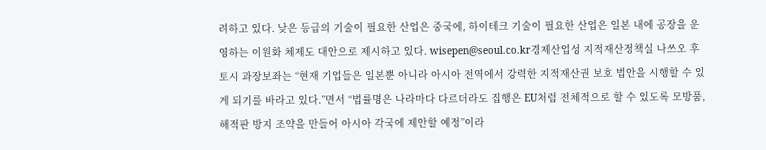려하고 있다. 낮은 등급의 기술이 필요한 산업은 중국에, 하이테크 기술이 필요한 산업은 일본 내에 공장을 운영하는 이원화 체제도 대안으로 제시하고 있다. wisepen@seoul.co.kr경제산업성 지적재산정책실 나쓰오 후토시 과장보좌는 “현재 기업들은 일본뿐 아니라 아시아 전역에서 강력한 지적재산권 보호 법안을 시행할 수 있게 되기를 바라고 있다.”면서 “법률명은 나라마다 다르더라도 집행은 EU처럼 전체적으로 할 수 있도록 모방품, 해적판 방지 조약을 만들어 아시아 각국에 제안할 예정”이라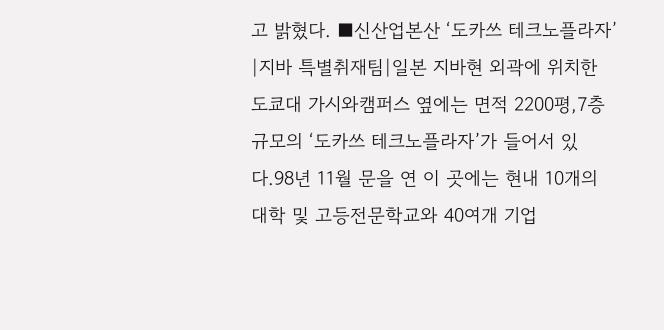고 밝혔다. ■신산업본산 ‘도카쓰 테크노플라자’ |지바 특별취재팀|일본 지바현 외곽에 위치한 도쿄대 가시와캠퍼스 옆에는 면적 2200평,7층 규모의 ‘도카쓰 테크노플라자’가 들어서 있다.98년 11월 문을 연 이 곳에는 현내 10개의 대학 및 고등전문학교와 40여개 기업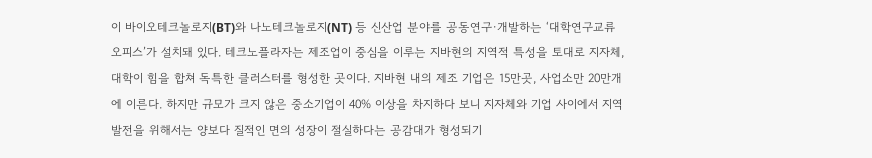이 바이오테크놀로지(BT)와 나노테크놀로지(NT) 등 신산업 분야를 공동연구·개발하는 ‘대학연구교류 오피스’가 설치돼 있다. 테크노플라자는 제조업이 중심을 이루는 지바현의 지역적 특성을 토대로 지자체, 대학이 힘을 합쳐 독특한 클러스터를 형성한 곳이다. 지바현 내의 제조 기업은 15만곳, 사업소만 20만개에 이른다. 하지만 규모가 크지 않은 중소기업이 40% 이상을 차지하다 보니 지자체와 기업 사이에서 지역발전을 위해서는 양보다 질적인 면의 성장이 절실하다는 공감대가 형성되기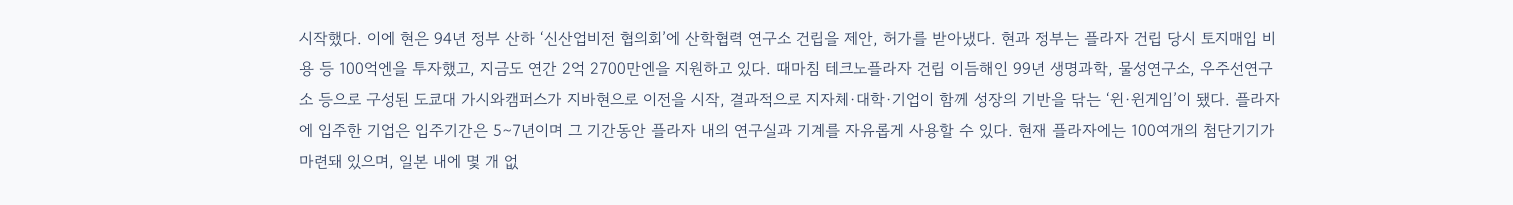시작했다. 이에 현은 94년 정부 산하 ‘신산업비전 협의회’에 산학협력 연구소 건립을 제안, 허가를 받아냈다. 현과 정부는 플라자 건립 당시 토지매입 비용 등 100억엔을 투자했고, 지금도 연간 2억 2700만엔을 지원하고 있다. 때마침 테크노플라자 건립 이듬해인 99년 생명과학, 물성연구소, 우주선연구소 등으로 구성된 도쿄대 가시와캠퍼스가 지바현으로 이전을 시작, 결과적으로 지자체·대학·기업이 함께 성장의 기반을 닦는 ‘윈·윈게임’이 됐다. 플라자에 입주한 기업은 입주기간은 5∼7년이며 그 기간동안 플라자 내의 연구실과 기계를 자유롭게 사용할 수 있다. 현재 플라자에는 100여개의 첨단기기가 마련돼 있으며, 일본 내에 몇 개 없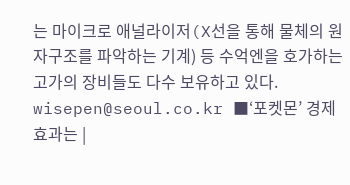는 마이크로 애널라이저(X선을 통해 물체의 원자구조를 파악하는 기계) 등 수억엔을 호가하는 고가의 장비들도 다수 보유하고 있다. wisepen@seoul.co.kr ■‘포켓몬’ 경제 효과는 |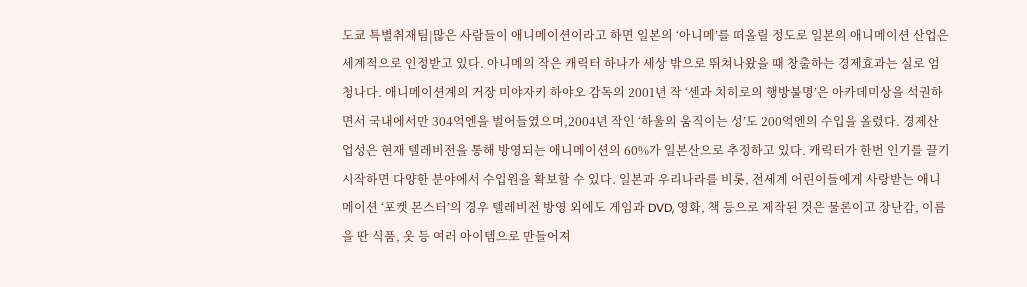도쿄 특별취재팀|많은 사람들이 애니메이션이라고 하면 일본의 ‘아니메’를 떠올릴 정도로 일본의 애니메이션 산업은 세계적으로 인정받고 있다. 아니메의 작은 캐릭터 하나가 세상 밖으로 뛰쳐나왔을 때 창출하는 경제효과는 실로 엄청나다. 애니메이션계의 거장 미야자키 하야오 감독의 2001년 작 ‘센과 치히로의 행방불명’은 아카데미상을 석권하면서 국내에서만 304억엔을 벌어들였으며,2004년 작인 ‘하울의 움직이는 성’도 200억엔의 수입을 올렸다. 경제산업성은 현재 텔레비전을 통해 방영되는 애니메이션의 60%가 일본산으로 추정하고 있다. 캐릭터가 한번 인기를 끌기 시작하면 다양한 분야에서 수입원을 확보할 수 있다. 일본과 우리나라를 비롯, 전세계 어린이들에게 사랑받는 애니메이션 ‘포켓 몬스터’의 경우 텔레비전 방영 외에도 게임과 DVD, 영화, 책 등으로 제작된 것은 물론이고 장난감, 이름을 딴 식품, 옷 등 여러 아이템으로 만들어져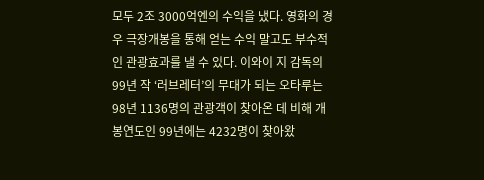모두 2조 3000억엔의 수익을 냈다. 영화의 경우 극장개봉을 통해 얻는 수익 말고도 부수적인 관광효과를 낼 수 있다. 이와이 지 감독의 99년 작 ‘러브레터’의 무대가 되는 오타루는 98년 1136명의 관광객이 찾아온 데 비해 개봉연도인 99년에는 4232명이 찾아왔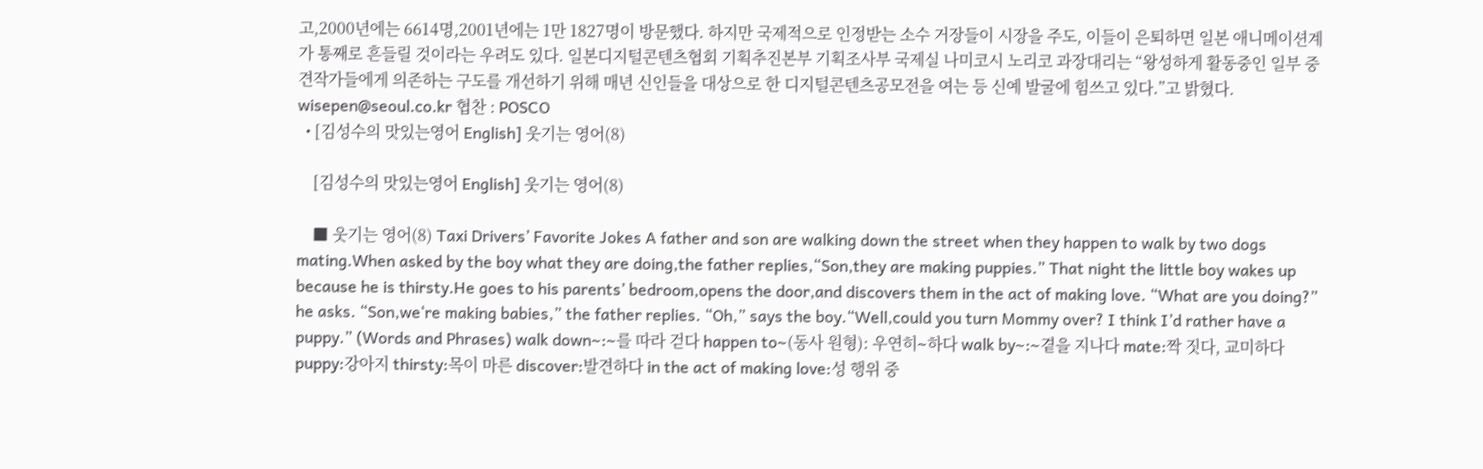고,2000년에는 6614명,2001년에는 1만 1827명이 방문했다. 하지만 국제적으로 인정받는 소수 거장들이 시장을 주도, 이들이 은퇴하면 일본 애니메이션계가 통째로 흔들릴 것이라는 우려도 있다. 일본디지털콘텐츠협회 기획추진본부 기획조사부 국제실 나미코시 노리코 과장대리는 “왕성하게 활동중인 일부 중견작가들에게 의존하는 구도를 개선하기 위해 매년 신인들을 대상으로 한 디지털콘텐츠공모전을 여는 등 신예 발굴에 힘쓰고 있다.”고 밝혔다. wisepen@seoul.co.kr 협찬 : POSCO
  • [김성수의 맛있는영어 English] 웃기는 영어(8)

    [김성수의 맛있는영어 English] 웃기는 영어(8)

    ■ 웃기는 영어(8) Taxi Drivers’ Favorite Jokes A father and son are walking down the street when they happen to walk by two dogs mating.When asked by the boy what they are doing,the father replies,“Son,they are making puppies.” That night the little boy wakes up because he is thirsty.He goes to his parents’ bedroom,opens the door,and discovers them in the act of making love. “What are you doing?” he asks. “Son,we‘re making babies,” the father replies. “Oh,” says the boy.“Well,could you turn Mommy over? I think I’d rather have a puppy.” (Words and Phrases) walk down∼:∼를 따라 걷다 happen to∼(동사 원형): 우연히∼하다 walk by∼:∼곁을 지나다 mate:짝 짓다, 교미하다 puppy:강아지 thirsty:목이 마른 discover:발견하다 in the act of making love:성 행위 중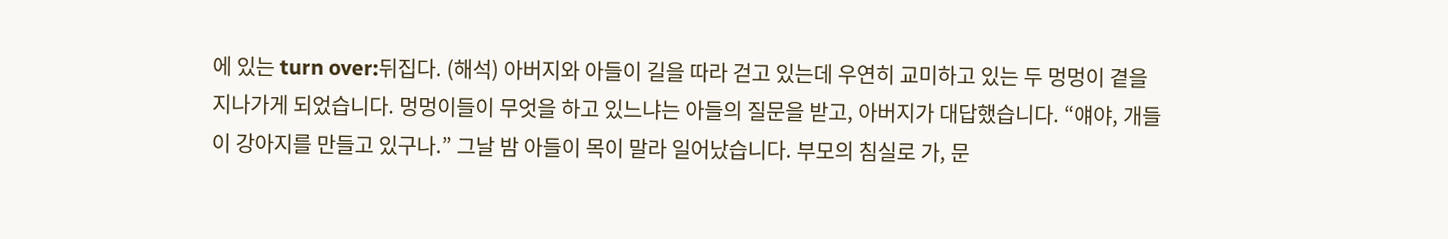에 있는 turn over:뒤집다. (해석) 아버지와 아들이 길을 따라 걷고 있는데 우연히 교미하고 있는 두 멍멍이 곁을 지나가게 되었습니다. 멍멍이들이 무엇을 하고 있느냐는 아들의 질문을 받고, 아버지가 대답했습니다. “얘야, 개들이 강아지를 만들고 있구나.” 그날 밤 아들이 목이 말라 일어났습니다. 부모의 침실로 가, 문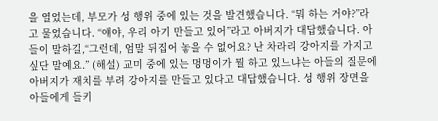을 열었는데, 부모가 성 행위 중에 있는 것을 발견했습니다. “뭐 하는 거야?”라고 물었습니다. “얘야, 우리 아기 만들고 있어”라고 아버지가 대답했습니다. 아들이 말하길,“그런데, 엄말 뒤집어 놓을 수 없어요? 난 차라리 강아지를 가지고 싶단 말예요.” (해설) 교미 중에 있는 멍멍이가 뭘 하고 있느냐는 아들의 질문에 아버지가 재치를 부려 강아지를 만들고 있다고 대답했습니다. 성 행위 장면을 아들에게 들키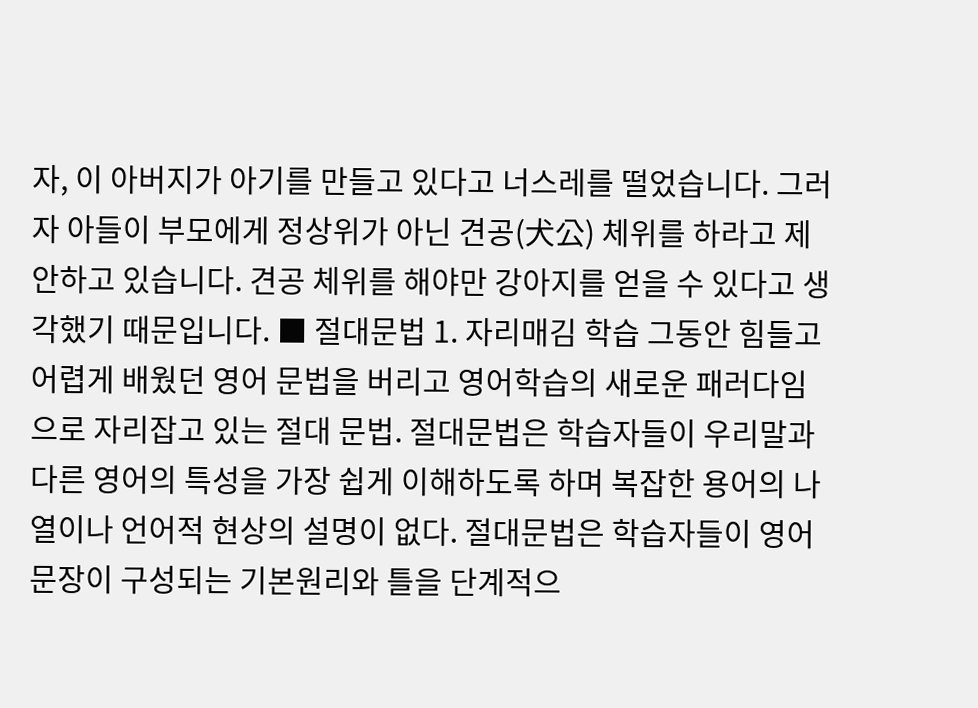자, 이 아버지가 아기를 만들고 있다고 너스레를 떨었습니다. 그러자 아들이 부모에게 정상위가 아닌 견공(犬公) 체위를 하라고 제안하고 있습니다. 견공 체위를 해야만 강아지를 얻을 수 있다고 생각했기 때문입니다. ■ 절대문법 1. 자리매김 학습 그동안 힘들고 어렵게 배웠던 영어 문법을 버리고 영어학습의 새로운 패러다임으로 자리잡고 있는 절대 문법. 절대문법은 학습자들이 우리말과 다른 영어의 특성을 가장 쉽게 이해하도록 하며 복잡한 용어의 나열이나 언어적 현상의 설명이 없다. 절대문법은 학습자들이 영어 문장이 구성되는 기본원리와 틀을 단계적으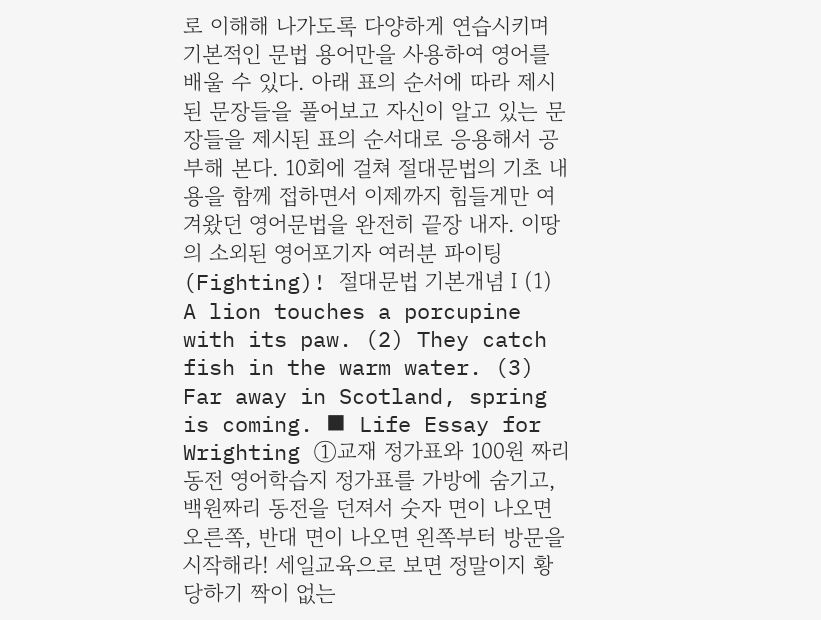로 이해해 나가도록 다양하게 연습시키며 기본적인 문법 용어만을 사용하여 영어를 배울 수 있다. 아래 표의 순서에 따라 제시된 문장들을 풀어보고 자신이 알고 있는 문장들을 제시된 표의 순서대로 응용해서 공부해 본다. 10회에 걸쳐 절대문법의 기초 내용을 함께 접하면서 이제까지 힘들게만 여겨왔던 영어문법을 완전히 끝장 내자. 이땅의 소외된 영어포기자 여러분 파이팅(Fighting)! 절대문법 기본개념 Ⅰ (1) A lion touches a porcupine with its paw. (2) They catch fish in the warm water. (3) Far away in Scotland, spring is coming. ■ Life Essay for Wrighting ①교재 정가표와 100원 짜리동전 영어학습지 정가표를 가방에 숨기고, 백원짜리 동전을 던져서 숫자 면이 나오면 오른쪽, 반대 면이 나오면 왼쪽부터 방문을 시작해라! 세일교육으로 보면 정말이지 황당하기 짝이 없는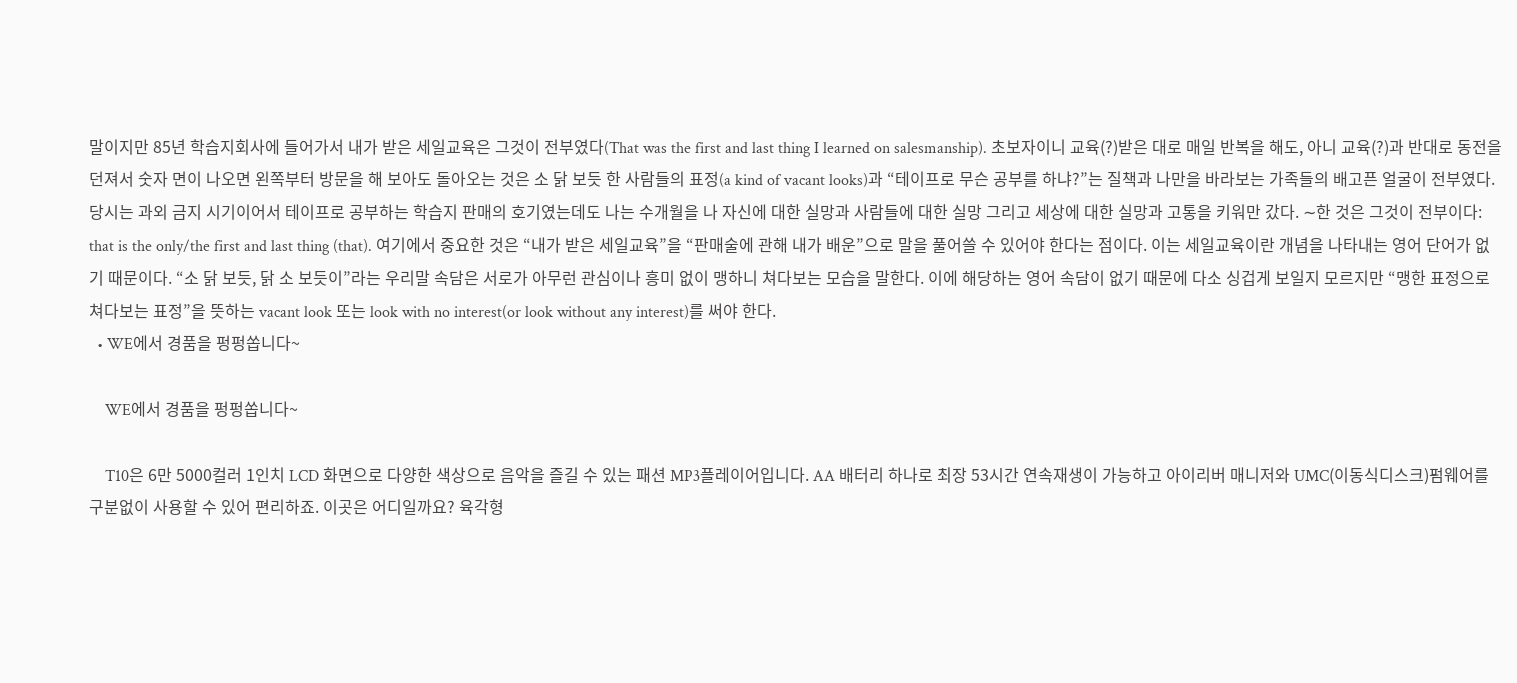말이지만 85년 학습지회사에 들어가서 내가 받은 세일교육은 그것이 전부였다(That was the first and last thing I learned on salesmanship). 초보자이니 교육(?)받은 대로 매일 반복을 해도, 아니 교육(?)과 반대로 동전을 던져서 숫자 면이 나오면 왼쪽부터 방문을 해 보아도 돌아오는 것은 소 닭 보듯 한 사람들의 표정(a kind of vacant looks)과 “테이프로 무슨 공부를 하냐?”는 질책과 나만을 바라보는 가족들의 배고픈 얼굴이 전부였다. 당시는 과외 금지 시기이어서 테이프로 공부하는 학습지 판매의 호기였는데도 나는 수개월을 나 자신에 대한 실망과 사람들에 대한 실망 그리고 세상에 대한 실망과 고통을 키워만 갔다. ∼한 것은 그것이 전부이다: that is the only/the first and last thing (that). 여기에서 중요한 것은 “내가 받은 세일교육”을 “판매술에 관해 내가 배운”으로 말을 풀어쓸 수 있어야 한다는 점이다. 이는 세일교육이란 개념을 나타내는 영어 단어가 없기 때문이다. “소 닭 보듯, 닭 소 보듯이”라는 우리말 속담은 서로가 아무런 관심이나 흥미 없이 맹하니 쳐다보는 모습을 말한다. 이에 해당하는 영어 속담이 없기 때문에 다소 싱겁게 보일지 모르지만 “맹한 표정으로 쳐다보는 표정”을 뜻하는 vacant look 또는 look with no interest(or look without any interest)를 써야 한다.
  • WE에서 경품을 펑펑쏩니다~

    WE에서 경품을 펑펑쏩니다~

    T10은 6만 5000컬러 1인치 LCD 화면으로 다양한 색상으로 음악을 즐길 수 있는 패션 MP3플레이어입니다. AA 배터리 하나로 최장 53시간 연속재생이 가능하고 아이리버 매니저와 UMC(이동식디스크)펌웨어를 구분없이 사용할 수 있어 편리하죠. 이곳은 어디일까요? 육각형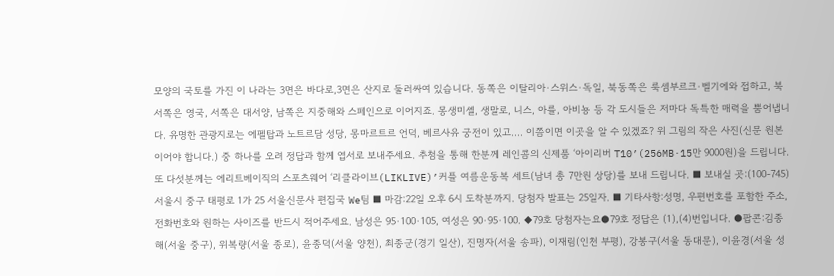모양의 국토를 가진 이 나라는 3면은 바다로,3면은 산지로 둘러싸여 있습니다. 동쪽은 이탈리아·스위스·독일, 북동쪽은 룩셈부르크·벨기에와 접하고, 북서쪽은 영국, 서쪽은 대서양, 남쪽은 지중해와 스페인으로 이어지죠. 몽생미셸, 생말로, 니스, 아를, 아비뇽 등 각 도시들은 저마다 독특한 매력을 뿜어냅니다. 유명한 관광지로는 에펠탑과 노트르담 성당, 몽마르트르 언덕, 베르사유 궁전이 있고…. 이쯤이면 이곳을 알 수 있겠죠? 위 그림의 작은 사진(신문 원본이어야 합니다.) 중 하나를 오려 정답과 함께 엽서로 보내주세요. 추첨을 통해 한분께 레인콤의 신제품 ‘아이리버 T10’(256MB·15만 9000원)을 드립니다. 또 다섯분께는 에리트베이직의 스포츠웨어 ‘리클라이브(LIKLIVE)’커플 여름운동복 세트(남녀 총 7만원 상당)를 보내 드립니다. ■ 보내실 곳:(100-745) 서울시 중구 태평로 1가 25 서울신문사 편집국 We팀 ■ 마감:22일 오후 6시 도착분까지. 당첨자 발표는 25일자. ■ 기타사항:성명, 우편번호를 포함한 주소, 전화번호와 원하는 사이즈를 반드시 적어주세요. 남성은 95·100·105, 여성은 90·95·100. ◆79호 당첨자는요●79호 정답은 (1),(4)번입니다. ●팝콘:김종해(서울 중구), 위복량(서울 종로), 윤종덕(서울 양천), 최종군(경기 일산), 진명자(서울 송파), 이재림(인천 부평), 강봉구(서울 동대문), 이윤경(서울 성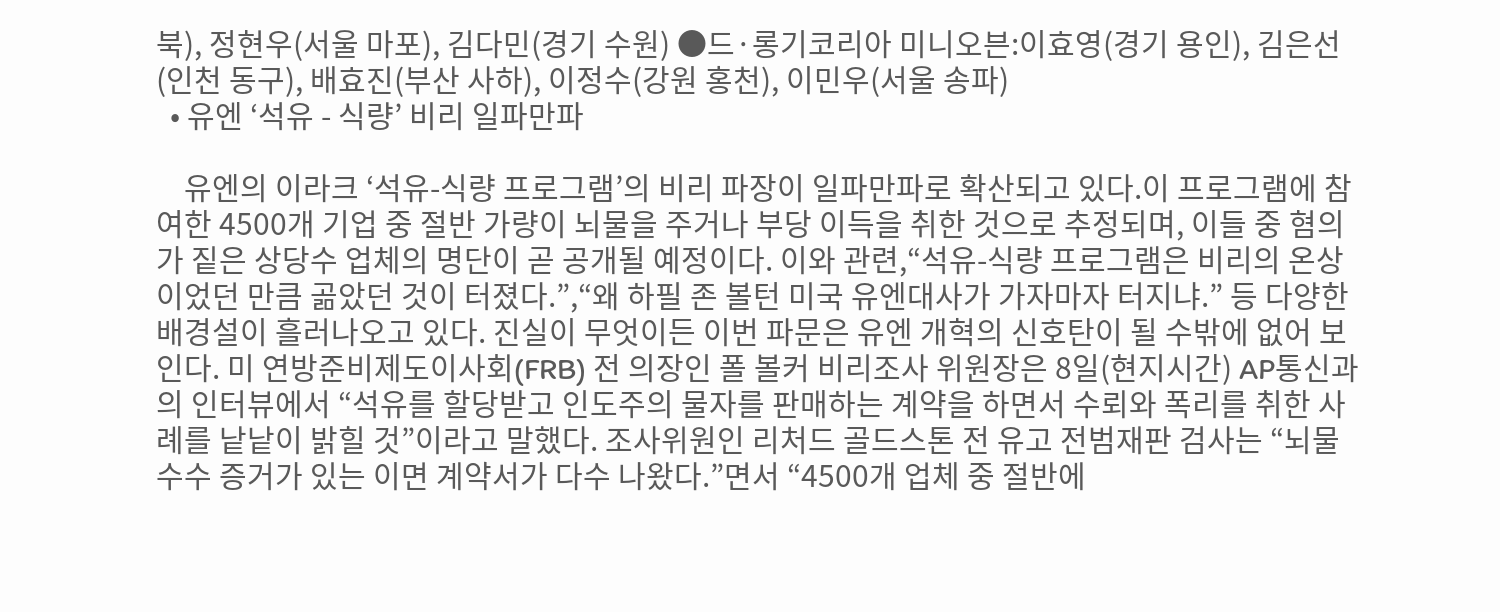북), 정현우(서울 마포), 김다민(경기 수원) ●드·롱기코리아 미니오븐:이효영(경기 용인), 김은선(인천 동구), 배효진(부산 사하), 이정수(강원 홍천), 이민우(서울 송파)
  • 유엔 ‘석유 - 식량’ 비리 일파만파

    유엔의 이라크 ‘석유-식량 프로그램’의 비리 파장이 일파만파로 확산되고 있다.이 프로그램에 참여한 4500개 기업 중 절반 가량이 뇌물을 주거나 부당 이득을 취한 것으로 추정되며, 이들 중 혐의가 짙은 상당수 업체의 명단이 곧 공개될 예정이다. 이와 관련,“석유-식량 프로그램은 비리의 온상이었던 만큼 곪았던 것이 터졌다.”,“왜 하필 존 볼턴 미국 유엔대사가 가자마자 터지냐.” 등 다양한 배경설이 흘러나오고 있다. 진실이 무엇이든 이번 파문은 유엔 개혁의 신호탄이 될 수밖에 없어 보인다. 미 연방준비제도이사회(FRB) 전 의장인 폴 볼커 비리조사 위원장은 8일(현지시간) AP통신과의 인터뷰에서 “석유를 할당받고 인도주의 물자를 판매하는 계약을 하면서 수뢰와 폭리를 취한 사례를 낱낱이 밝힐 것”이라고 말했다. 조사위원인 리처드 골드스톤 전 유고 전범재판 검사는 “뇌물 수수 증거가 있는 이면 계약서가 다수 나왔다.”면서 “4500개 업체 중 절반에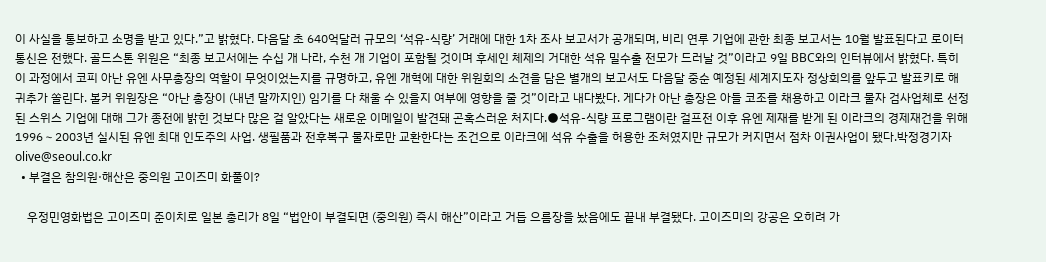이 사실을 통보하고 소명을 받고 있다.”고 밝혔다. 다음달 초 640억달러 규모의 ‘석유-식량’ 거래에 대한 1차 조사 보고서가 공개되며, 비리 연루 기업에 관한 최종 보고서는 10월 발표된다고 로이터통신은 전했다. 골드스톤 위원은 “최종 보고서에는 수십 개 나라, 수천 개 기업이 포함될 것이며 후세인 체제의 거대한 석유 밀수출 전모가 드러날 것”이라고 9일 BBC와의 인터뷰에서 밝혔다. 특히 이 과정에서 코피 아난 유엔 사무총장의 역할이 무엇이었는지를 규명하고, 유엔 개혁에 대한 위원회의 소견을 담은 별개의 보고서도 다음달 중순 예정된 세계지도자 정상회의를 앞두고 발표키로 해 귀추가 쏠린다. 볼커 위원장은 “아난 총장이 (내년 말까지인) 임기를 다 채울 수 있을지 여부에 영향을 줄 것”이라고 내다봤다. 게다가 아난 총장은 아들 코조를 채용하고 이라크 물자 검사업체로 선정된 스위스 기업에 대해 그가 종전에 밝힌 것보다 많은 걸 알았다는 새로운 이메일이 발견돼 곤혹스러운 처지다.●석유-식량 프로그램이란 걸프전 이후 유엔 제재를 받게 된 이라크의 경제재건을 위해 1996∼2003년 실시된 유엔 최대 인도주의 사업. 생필품과 전후복구 물자로만 교환한다는 조건으로 이라크에 석유 수출을 허용한 조처였지만 규모가 커지면서 점차 이권사업이 됐다.박정경기자 olive@seoul.co.kr
  • 부결은 참의원·해산은 중의원 고이즈미 화풀이?

    우정민영화법은 고이즈미 준이치로 일본 총리가 8일 “법안이 부결되면 (중의원) 즉시 해산”이라고 거듭 으름장을 놨음에도 끝내 부결됐다. 고이즈미의 강공은 오히려 가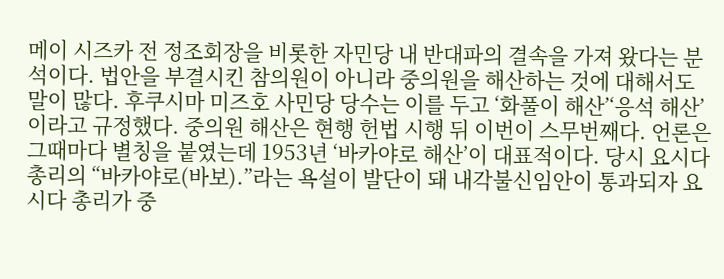메이 시즈카 전 정조회장을 비롯한 자민당 내 반대파의 결속을 가져 왔다는 분석이다. 법안을 부결시킨 참의원이 아니라 중의원을 해산하는 것에 대해서도 말이 많다. 후쿠시마 미즈호 사민당 당수는 이를 두고 ‘화풀이 해산’‘응석 해산’이라고 규정했다. 중의원 해산은 현행 헌법 시행 뒤 이번이 스무번째다. 언론은 그때마다 별칭을 붙였는데 1953년 ‘바카야로 해산’이 대표적이다. 당시 요시다 총리의 “바카야로(바보).”라는 욕설이 발단이 돼 내각불신임안이 통과되자 요시다 총리가 중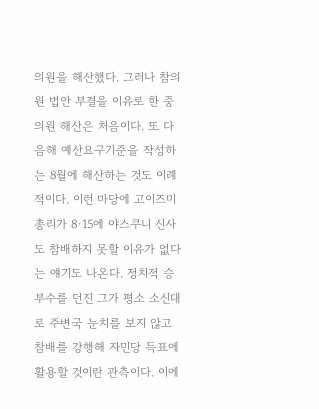의원을 해산했다. 그러나 참의원 법안 부결을 이유로 한 중의원 해산은 처음이다. 또 다음해 예산요구기준을 작성하는 8월에 해산하는 것도 이례적이다. 이런 마당에 고이즈미 총리가 8·15에 야스쿠니 신사도 참배하지 못할 이유가 없다는 얘기도 나온다. 정치적 승부수를 던진 그가 평소 소신대로 주변국 눈치를 보지 않고 참배를 강행해 자민당 득표에 활용할 것이란 관측이다. 이에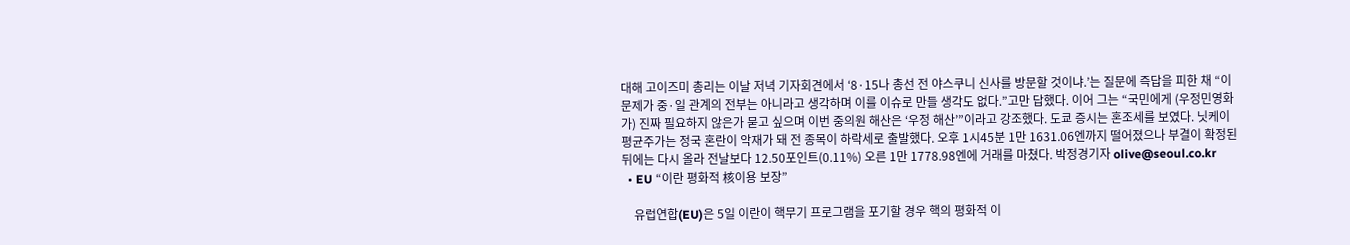대해 고이즈미 총리는 이날 저녁 기자회견에서 ‘8·15나 총선 전 야스쿠니 신사를 방문할 것이냐.’는 질문에 즉답을 피한 채 “이 문제가 중·일 관계의 전부는 아니라고 생각하며 이를 이슈로 만들 생각도 없다.”고만 답했다. 이어 그는 “국민에게 (우정민영화가) 진짜 필요하지 않은가 묻고 싶으며 이번 중의원 해산은 ‘우정 해산’”이라고 강조했다. 도쿄 증시는 혼조세를 보였다. 닛케이 평균주가는 정국 혼란이 악재가 돼 전 종목이 하락세로 출발했다. 오후 1시45분 1만 1631.06엔까지 떨어졌으나 부결이 확정된 뒤에는 다시 올라 전날보다 12.50포인트(0.11%) 오른 1만 1778.98엔에 거래를 마쳤다. 박정경기자 olive@seoul.co.kr
  • EU “이란 평화적 核이용 보장”

    유럽연합(EU)은 5일 이란이 핵무기 프로그램을 포기할 경우 핵의 평화적 이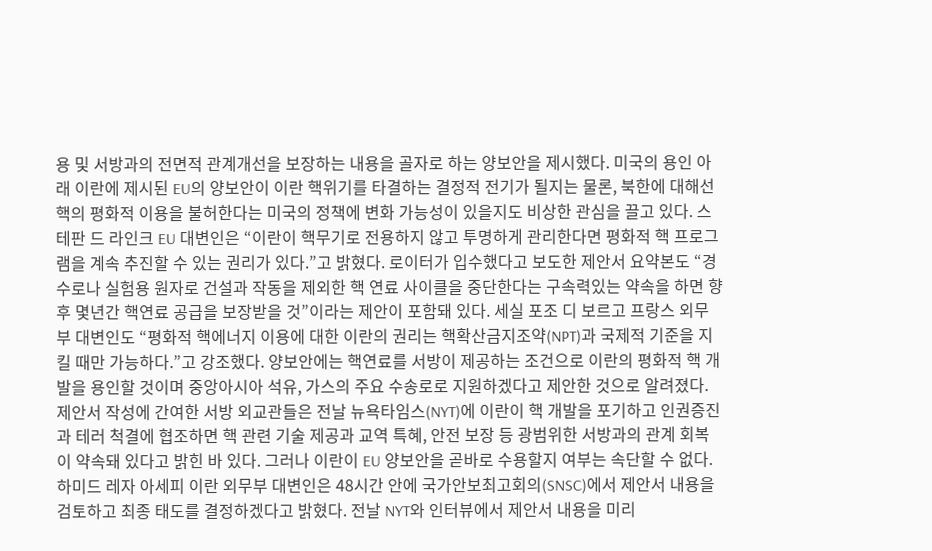용 및 서방과의 전면적 관계개선을 보장하는 내용을 골자로 하는 양보안을 제시했다. 미국의 용인 아래 이란에 제시된 EU의 양보안이 이란 핵위기를 타결하는 결정적 전기가 될지는 물론, 북한에 대해선 핵의 평화적 이용을 불허한다는 미국의 정책에 변화 가능성이 있을지도 비상한 관심을 끌고 있다. 스테판 드 라인크 EU 대변인은 “이란이 핵무기로 전용하지 않고 투명하게 관리한다면 평화적 핵 프로그램을 계속 추진할 수 있는 권리가 있다.”고 밝혔다. 로이터가 입수했다고 보도한 제안서 요약본도 “경수로나 실험용 원자로 건설과 작동을 제외한 핵 연료 사이클을 중단한다는 구속력있는 약속을 하면 향후 몇년간 핵연료 공급을 보장받을 것”이라는 제안이 포함돼 있다. 세실 포조 디 보르고 프랑스 외무부 대변인도 “평화적 핵에너지 이용에 대한 이란의 권리는 핵확산금지조약(NPT)과 국제적 기준을 지킬 때만 가능하다.”고 강조했다. 양보안에는 핵연료를 서방이 제공하는 조건으로 이란의 평화적 핵 개발을 용인할 것이며 중앙아시아 석유, 가스의 주요 수송로로 지원하겠다고 제안한 것으로 알려졌다. 제안서 작성에 간여한 서방 외교관들은 전날 뉴욕타임스(NYT)에 이란이 핵 개발을 포기하고 인권증진과 테러 척결에 협조하면 핵 관련 기술 제공과 교역 특혜, 안전 보장 등 광범위한 서방과의 관계 회복이 약속돼 있다고 밝힌 바 있다. 그러나 이란이 EU 양보안을 곧바로 수용할지 여부는 속단할 수 없다. 하미드 레자 아세피 이란 외무부 대변인은 48시간 안에 국가안보최고회의(SNSC)에서 제안서 내용을 검토하고 최종 태도를 결정하겠다고 밝혔다. 전날 NYT와 인터뷰에서 제안서 내용을 미리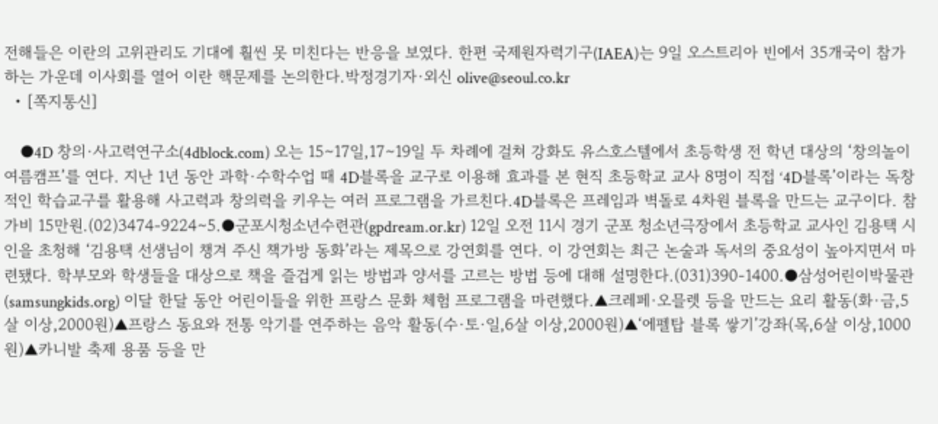전해들은 이란의 고위관리도 기대에 훨씬 못 미친다는 반응을 보였다. 한편 국제원자력기구(IAEA)는 9일 오스트리아 빈에서 35개국이 참가하는 가운데 이사회를 열어 이란 핵문제를 논의한다.박정경기자·외신 olive@seoul.co.kr
  • [쪽지통신]

    ●4D 창의·사고력연구소(4dblock.com) 오는 15∼17일,17∼19일 두 차례에 걸쳐 강화도 유스호스텔에서 초등학생 전 학년 대상의 ‘창의놀이 여름캠프’를 연다. 지난 1년 동안 과학·수학수업 때 4D블록을 교구로 이용해 효과를 본 현직 초등학교 교사 8명이 직접 ‘4D블록’이라는 독창적인 학습교구를 활용해 사고력과 창의력을 키우는 여러 프로그램을 가르친다.4D블록은 프레임과 벽돌로 4차원 블록을 만드는 교구이다. 참가비 15만원.(02)3474-9224∼5.●군포시청소년수련관(gpdream.or.kr) 12일 오전 11시 경기 군포 청소년극장에서 초등학교 교사인 김용택 시인을 초청해 ‘김용택 선생님이 챙겨 주신 책가방 동화’라는 제목으로 강연회를 연다. 이 강연회는 최근 논술과 독서의 중요성이 높아지면서 마련됐다. 학부모와 학생들을 대상으로 책을 즐겁게 읽는 방법과 양서를 고르는 방법 등에 대해 설명한다.(031)390-1400.●삼성어린이박물관(samsungkids.org) 이달 한달 동안 어린이들을 위한 프랑스 문화 체험 프로그램을 마련했다.▲크레페·오믈렛 등을 만드는 요리 활동(화·금,5살 이상,2000원)▲프랑스 동요와 전통 악기를 연주하는 음악 활동(수·토·일,6살 이상,2000원)▲‘에펠탑 블록 쌓기’강좌(목,6살 이상,1000원)▲카니발 축제 용품 등을 만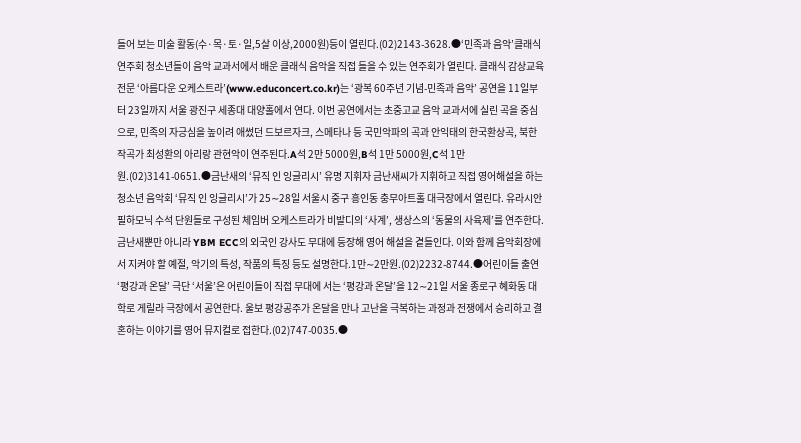들어 보는 미술 활동(수·목·토·일,5살 이상,2000원)등이 열린다.(02)2143-3628.●‘민족과 음악’클래식 연주회 청소년들이 음악 교과서에서 배운 클래식 음악을 직접 들을 수 있는 연주회가 열린다. 클래식 감상교육 전문 ‘아름다운 오케스트라’(www.educoncert.co.kr)는 ‘광복 60주년 기념-민족과 음악’ 공연을 11일부터 23일까지 서울 광진구 세종대 대양홀에서 연다. 이번 공연에서는 초중고교 음악 교과서에 실린 곡을 중심으로, 민족의 자긍심을 높이려 애썼던 드보르자크, 스메타나 등 국민악파의 곡과 안익태의 한국환상곡, 북한 작곡가 최성환의 아리랑 관현악이 연주된다.A석 2만 5000원,B석 1만 5000원,C석 1만 원.(02)3141-0651.●금난새의 ‘뮤직 인 잉글리시’ 유명 지휘자 금난새씨가 지휘하고 직접 영어해설을 하는 청소년 음악회 ‘뮤직 인 잉글리시’가 25∼28일 서울시 중구 흥인동 충무아트홀 대극장에서 열린다. 유라시안 필하모닉 수석 단원들로 구성된 체임버 오케스트라가 비발디의 ‘사계’, 생상스의 ‘동물의 사육제’를 연주한다. 금난새뿐만 아니라 YBM ECC의 외국인 강사도 무대에 등장해 영어 해설을 곁들인다. 이와 함께 음악회장에서 지켜야 할 예절, 악기의 특성, 작품의 특징 등도 설명한다.1만∼2만원.(02)2232-8744.●어린이들 출연 ‘평강과 온달’ 극단 ‘서울’은 어린이들이 직접 무대에 서는 ‘평강과 온달’을 12∼21일 서울 종로구 혜화동 대학로 게릴라 극장에서 공연한다. 울보 평강공주가 온달을 만나 고난을 극복하는 과정과 전쟁에서 승리하고 결혼하는 이야기를 영어 뮤지컬로 접한다.(02)747-0035.●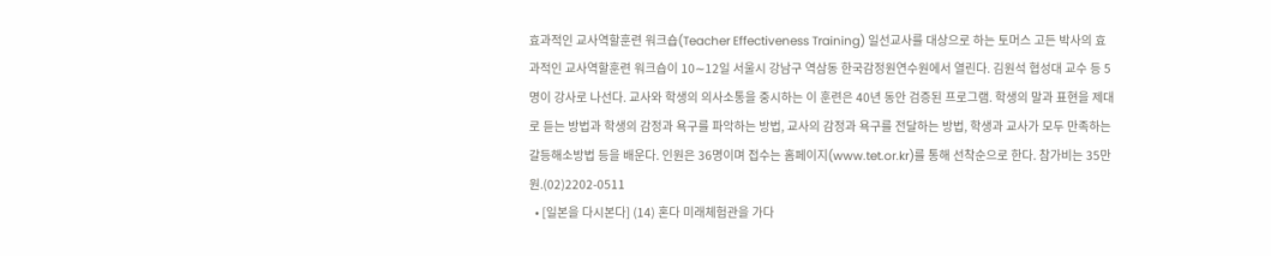효과적인 교사역할훈련 워크숍(Teacher Effectiveness Training) 일선교사를 대상으로 하는 토머스 고든 박사의 효과적인 교사역할훈련 워크숍이 10∼12일 서울시 강남구 역삼동 한국감정원연수원에서 열린다. 김원석 협성대 교수 등 5명이 강사로 나선다. 교사와 학생의 의사소통을 중시하는 이 훈련은 40년 동안 검증된 프로그램. 학생의 말과 표현을 제대로 듣는 방법과 학생의 감정과 욕구를 파악하는 방법, 교사의 감정과 욕구를 전달하는 방법, 학생과 교사가 모두 만족하는 갈등해소방법 등을 배운다. 인원은 36명이며 접수는 홈페이지(www.tet.or.kr)를 통해 선착순으로 한다. 참가비는 35만원.(02)2202-0511
  • [일본을 다시본다] (14) 혼다 미래체험관을 가다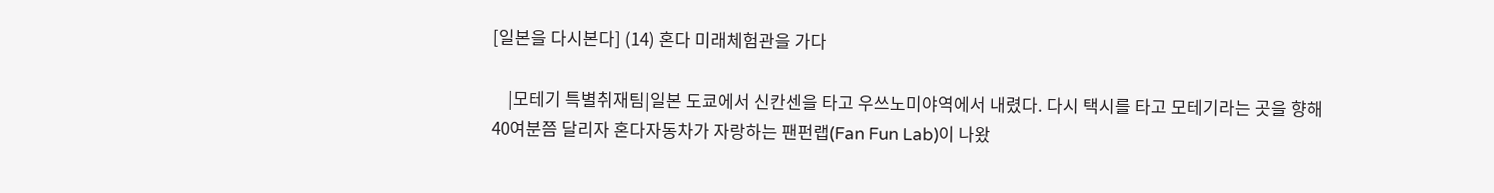[일본을 다시본다] (14) 혼다 미래체험관을 가다

    |모테기 특별취재팀|일본 도쿄에서 신칸센을 타고 우쓰노미야역에서 내렸다. 다시 택시를 타고 모테기라는 곳을 향해 40여분쯤 달리자 혼다자동차가 자랑하는 팬펀랩(Fan Fun Lab)이 나왔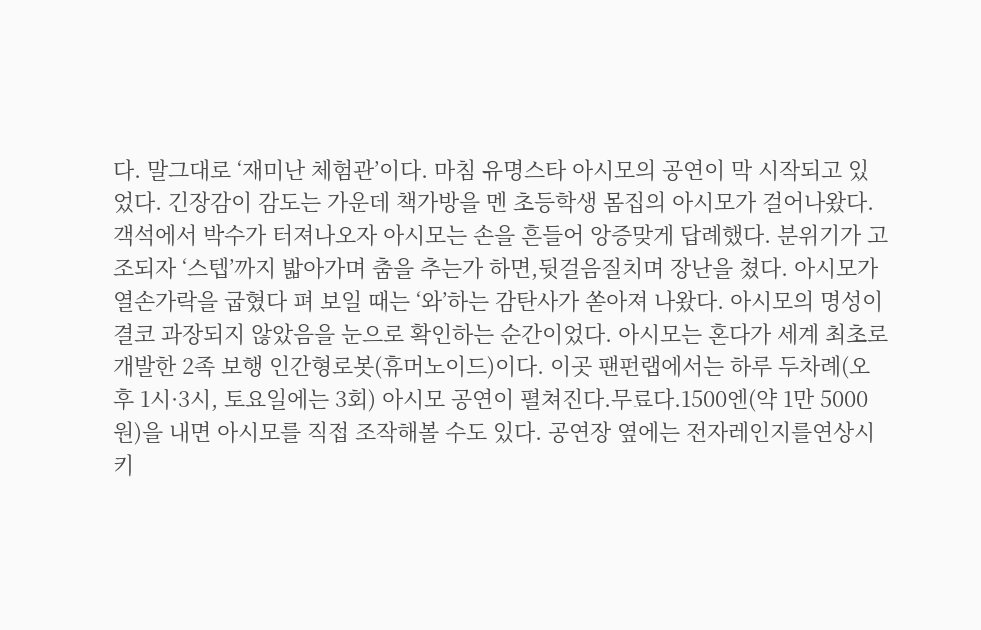다. 말그대로 ‘재미난 체험관’이다. 마침 유명스타 아시모의 공연이 막 시작되고 있었다. 긴장감이 감도는 가운데 책가방을 멘 초등학생 몸집의 아시모가 걸어나왔다.객석에서 박수가 터져나오자 아시모는 손을 흔들어 앙증맞게 답례했다. 분위기가 고조되자 ‘스텝’까지 밟아가며 춤을 추는가 하면,뒷걸음질치며 장난을 쳤다. 아시모가 열손가락을 굽혔다 펴 보일 때는 ‘와’하는 감탄사가 쏟아져 나왔다. 아시모의 명성이 결코 과장되지 않았음을 눈으로 확인하는 순간이었다. 아시모는 혼다가 세계 최초로 개발한 2족 보행 인간형로봇(휴머노이드)이다. 이곳 팬펀랩에서는 하루 두차례(오후 1시·3시, 토요일에는 3회) 아시모 공연이 펼쳐진다.무료다.1500엔(약 1만 5000원)을 내면 아시모를 직접 조작해볼 수도 있다. 공연장 옆에는 전자레인지를연상시키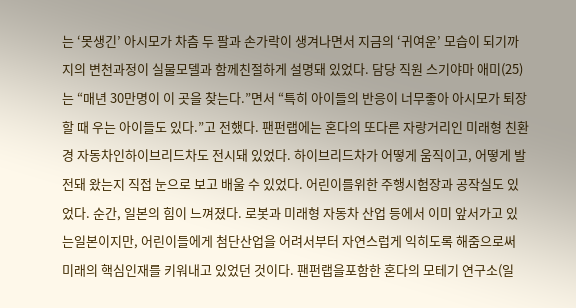는 ‘못생긴’ 아시모가 차츰 두 팔과 손가락이 생겨나면서 지금의 ‘귀여운’ 모습이 되기까지의 변천과정이 실물모델과 함께친절하게 설명돼 있었다. 담당 직원 스기야마 애미(25)는 “매년 30만명이 이 곳을 찾는다.”면서 “특히 아이들의 반응이 너무좋아 아시모가 퇴장할 때 우는 아이들도 있다.”고 전했다. 팬펀랩에는 혼다의 또다른 자랑거리인 미래형 친환경 자동차인하이브리드차도 전시돼 있었다. 하이브리드차가 어떻게 움직이고, 어떻게 발전돼 왔는지 직접 눈으로 보고 배울 수 있었다. 어린이를위한 주행시험장과 공작실도 있었다. 순간, 일본의 힘이 느껴졌다. 로봇과 미래형 자동차 산업 등에서 이미 앞서가고 있는일본이지만, 어린이들에게 첨단산업을 어려서부터 자연스럽게 익히도록 해줌으로써 미래의 핵심인재를 키워내고 있었던 것이다. 팬펀랩을포함한 혼다의 모테기 연구소(일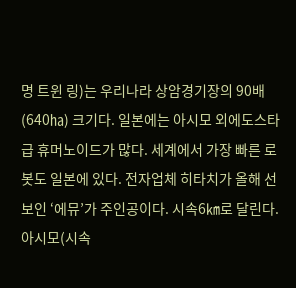명 트윈 링)는 우리나라 상암경기장의 90배(640㏊) 크기다. 일본에는 아시모 외에도스타급 휴머노이드가 많다. 세계에서 가장 빠른 로봇도 일본에 있다. 전자업체 히타치가 올해 선보인 ‘에뮤’가 주인공이다. 시속6㎞로 달린다. 아시모(시속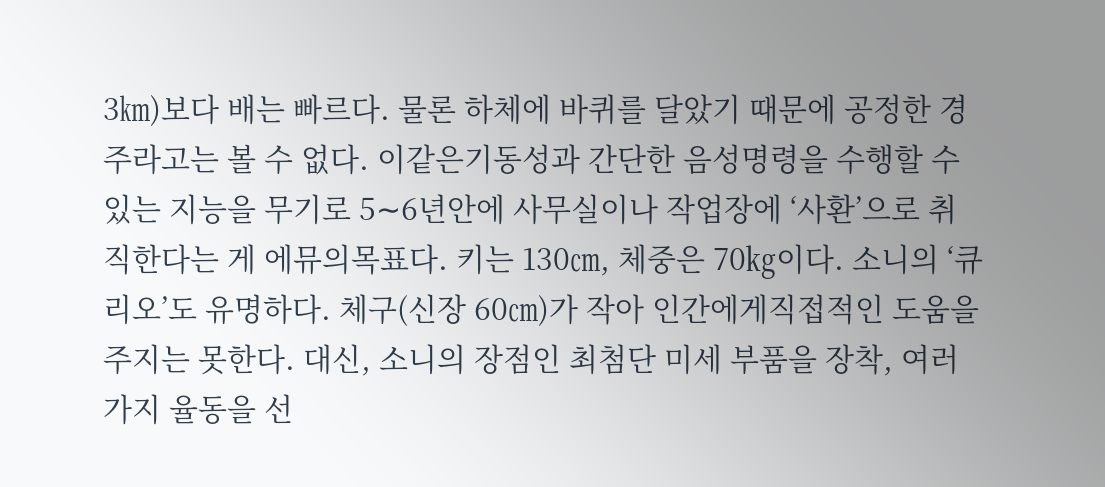3㎞)보다 배는 빠르다. 물론 하체에 바퀴를 달았기 때문에 공정한 경주라고는 볼 수 없다. 이같은기동성과 간단한 음성명령을 수행할 수 있는 지능을 무기로 5∼6년안에 사무실이나 작업장에 ‘사환’으로 취직한다는 게 에뮤의목표다. 키는 130㎝, 체중은 70㎏이다. 소니의 ‘큐리오’도 유명하다. 체구(신장 60㎝)가 작아 인간에게직접적인 도움을 주지는 못한다. 대신, 소니의 장점인 최첨단 미세 부품을 장착, 여러가지 율동을 선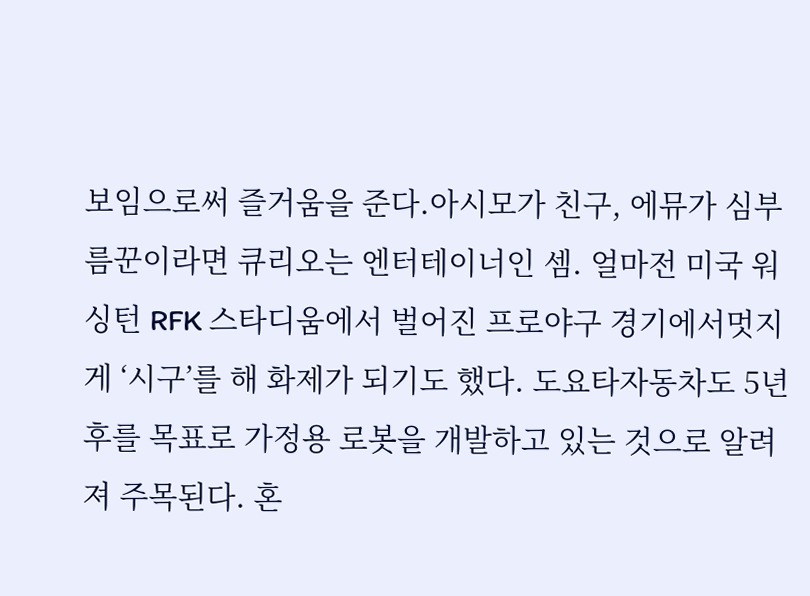보임으로써 즐거움을 준다.아시모가 친구, 에뮤가 심부름꾼이라면 큐리오는 엔터테이너인 셈. 얼마전 미국 워싱턴 RFK 스타디움에서 벌어진 프로야구 경기에서멋지게 ‘시구’를 해 화제가 되기도 했다. 도요타자동차도 5년 후를 목표로 가정용 로봇을 개발하고 있는 것으로 알려져 주목된다. 혼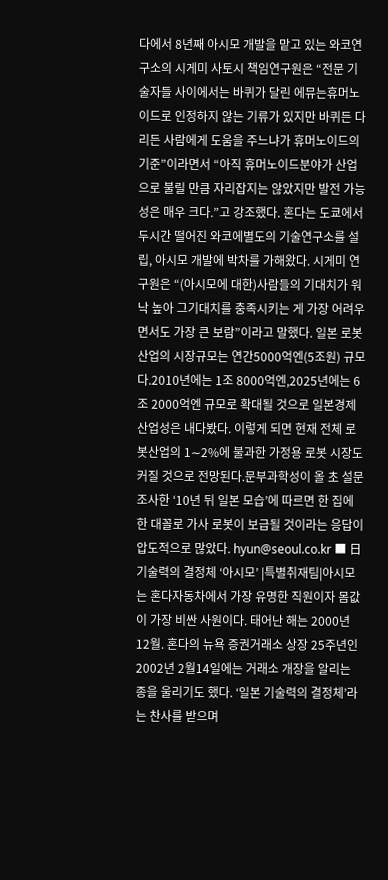다에서 8년째 아시모 개발을 맡고 있는 와코연구소의 시게미 사토시 책임연구원은 “전문 기술자들 사이에서는 바퀴가 달린 에뮤는휴머노이드로 인정하지 않는 기류가 있지만 바퀴든 다리든 사람에게 도움을 주느냐가 휴머노이드의 기준”이라면서 “아직 휴머노이드분야가 산업으로 불릴 만큼 자리잡지는 않았지만 발전 가능성은 매우 크다.”고 강조했다. 혼다는 도쿄에서 두시간 떨어진 와코에별도의 기술연구소를 설립, 아시모 개발에 박차를 가해왔다. 시게미 연구원은 “(아시모에 대한)사람들의 기대치가 워낙 높아 그기대치를 충족시키는 게 가장 어려우면서도 가장 큰 보람”이라고 말했다. 일본 로봇산업의 시장규모는 연간5000억엔(5조원) 규모다.2010년에는 1조 8000억엔,2025년에는 6조 2000억엔 규모로 확대될 것으로 일본경제산업성은 내다봤다. 이렇게 되면 현재 전체 로봇산업의 1∼2%에 불과한 가정용 로봇 시장도 커질 것으로 전망된다.문부과학성이 올 초 설문조사한 ‘10년 뒤 일본 모습’에 따르면 한 집에 한 대꼴로 가사 로봇이 보급될 것이라는 응답이압도적으로 많았다. hyun@seoul.co.kr ■ 日 기술력의 결정체 ‘아시모’ |특별취재팀|아시모는 혼다자동차에서 가장 유명한 직원이자 몸값이 가장 비싼 사원이다. 태어난 해는 2000년 12월. 혼다의 뉴욕 증권거래소 상장 25주년인 2002년 2월14일에는 거래소 개장을 알리는 종을 울리기도 했다. ‘일본 기술력의 결정체’라는 찬사를 받으며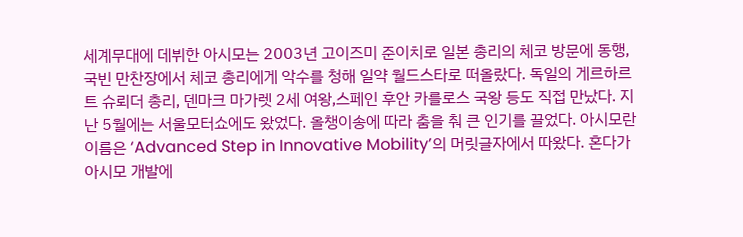세계무대에 데뷔한 아시모는 2003년 고이즈미 준이치로 일본 총리의 체코 방문에 동행,국빈 만찬장에서 체코 총리에게 악수를 청해 일약 월드스타로 떠올랐다. 독일의 게르하르트 슈뢰더 총리, 덴마크 마가렛 2세 여왕,스페인 후안 카를로스 국왕 등도 직접 만났다. 지난 5월에는 서울모터쇼에도 왔었다. 올챙이송에 따라 춤을 춰 큰 인기를 끌었다. 아시모란 이름은 ‘Advanced Step in Innovative Mobility’의 머릿글자에서 따왔다. 혼다가 아시모 개발에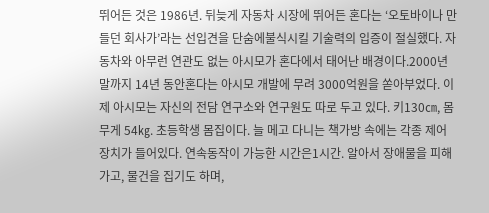뛰어든 것은 1986년. 뒤늦게 자동차 시장에 뛰어든 혼다는 ‘오토바이나 만들던 회사가’라는 선입견을 단숨에불식시킬 기술력의 입증이 절실했다. 자동차와 아무런 연관도 없는 아시모가 혼다에서 태어난 배경이다.2000년 말까지 14년 동안혼다는 아시모 개발에 무려 3000억원을 쏟아부었다. 이제 아시모는 자신의 전담 연구소와 연구원도 따로 두고 있다. 키130㎝, 몸무게 54㎏. 초등학생 몸집이다. 늘 메고 다니는 책가방 속에는 각종 제어장치가 들어있다. 연속동작이 가능한 시간은1시간. 알아서 장애물을 피해가고, 물건을 집기도 하며,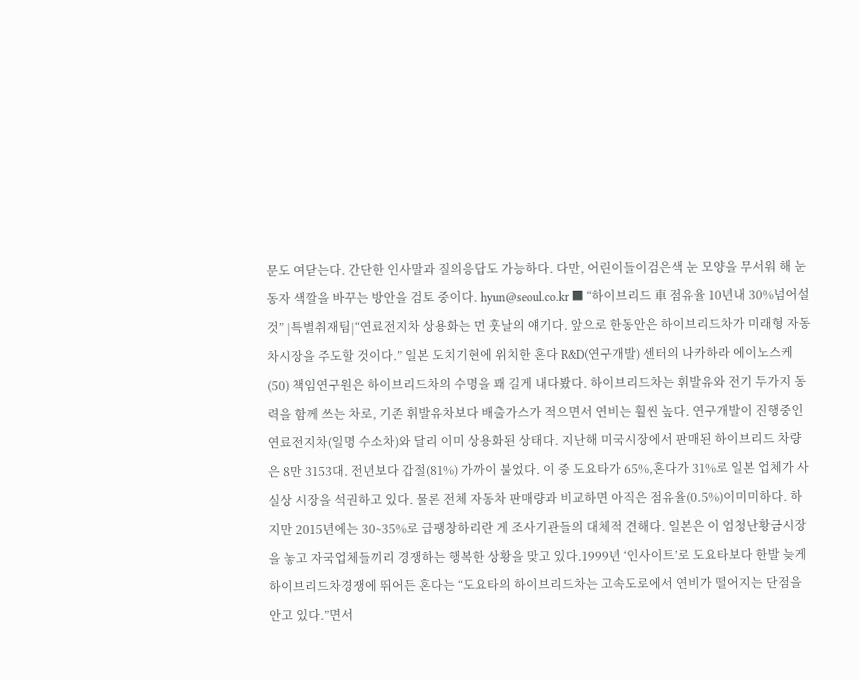문도 여닫는다. 간단한 인사말과 질의응답도 가능하다. 다만, 어린이들이검은색 눈 모양을 무서워 해 눈동자 색깔을 바꾸는 방안을 검토 중이다. hyun@seoul.co.kr ■ “하이브리드 車 점유율 10년내 30%넘어설것” |특별취재팀|“연료전지차 상용화는 먼 훗날의 얘기다. 앞으로 한동안은 하이브리드차가 미래형 자동차시장을 주도할 것이다.” 일본 도치기현에 위치한 혼다 R&D(연구개발) 센터의 나카하라 에이노스케(50) 책임연구원은 하이브리드차의 수명을 꽤 길게 내다봤다. 하이브리드차는 휘발유와 전기 두가지 동력을 함께 쓰는 차로, 기존 휘발유차보다 배출가스가 적으면서 연비는 훨씬 높다. 연구개발이 진행중인 연료전지차(일명 수소차)와 달리 이미 상용화된 상태다. 지난해 미국시장에서 판매된 하이브리드 차량은 8만 3153대. 전년보다 갑절(81%) 가까이 불었다. 이 중 도요타가 65%,혼다가 31%로 일본 업체가 사실상 시장을 석권하고 있다. 물론 전체 자동차 판매량과 비교하면 아직은 점유율(0.5%)이미미하다. 하지만 2015년에는 30∼35%로 급팽창하리란 게 조사기관들의 대체적 견해다. 일본은 이 엄청난황금시장을 놓고 자국업체들끼리 경쟁하는 행복한 상황을 맞고 있다.1999년 ‘인사이트’로 도요타보다 한발 늦게 하이브리드차경쟁에 뛰어든 혼다는 “도요타의 하이브리드차는 고속도로에서 연비가 떨어지는 단점을 안고 있다.”면서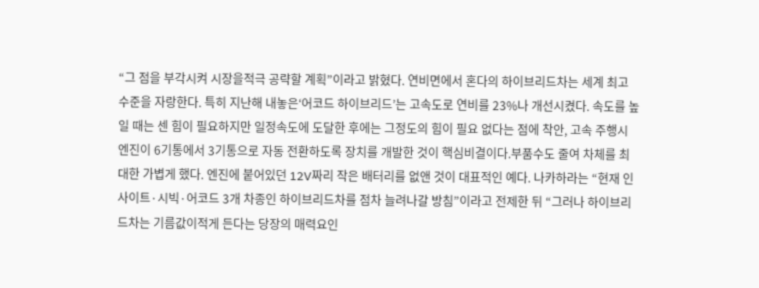“그 점을 부각시켜 시장을적극 공략할 계획”이라고 밝혔다. 연비면에서 혼다의 하이브리드차는 세계 최고 수준을 자랑한다. 특히 지난해 내놓은‘어코드 하이브리드’는 고속도로 연비를 23%나 개선시켰다. 속도를 높일 때는 센 힘이 필요하지만 일정속도에 도달한 후에는 그정도의 힘이 필요 없다는 점에 착안, 고속 주행시 엔진이 6기통에서 3기통으로 자동 전환하도록 장치를 개발한 것이 핵심비결이다.부품수도 줄여 차체를 최대한 가볍게 했다. 엔진에 붙어있던 12V짜리 작은 배터리를 없앤 것이 대표적인 예다. 나카하라는 “현재 인사이트·시빅·어코드 3개 차종인 하이브리드차를 점차 늘려나갈 방침”이라고 전제한 뒤 “그러나 하이브리드차는 기름값이적게 든다는 당장의 매력요인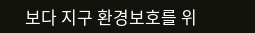보다 지구 환경보호를 위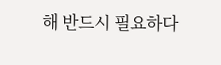해 반드시 필요하다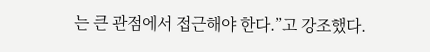는 큰 관점에서 접근해야 한다.”고 강조했다.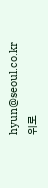hyun@seoul.co.kr
위로